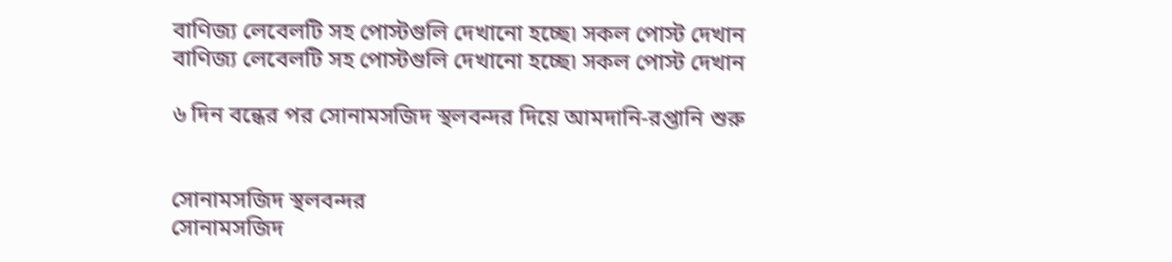বাণিজ্য লেবেলটি সহ পোস্টগুলি দেখানো হচ্ছে৷ সকল পোস্ট দেখান
বাণিজ্য লেবেলটি সহ পোস্টগুলি দেখানো হচ্ছে৷ সকল পোস্ট দেখান

৬ দিন বন্ধের পর সোনামসজিদ স্থলবন্দর দিয়ে আমদানি-রপ্তানি শুরু


সোনামসজিদ স্থলবন্দর
সোনামসজিদ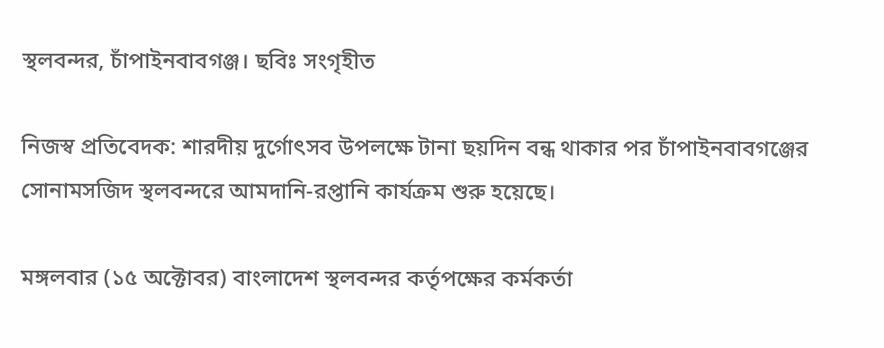স্থলবন্দর, চাঁপাইনবাবগঞ্জ। ছবিঃ সংগৃহীত

নিজস্ব প্রতিবেদক: শারদীয় দুর্গোৎসব উপলক্ষে টানা ছয়দিন বন্ধ থাকার পর চাঁপাইনবাবগঞ্জের সোনামসজিদ স্থলবন্দরে আমদানি-রপ্তানি কার্যক্রম শুরু হয়েছে।

মঙ্গলবার (১৫ অক্টোবর) বাংলাদেশ স্থলবন্দর কর্তৃপক্ষের কর্মকর্তা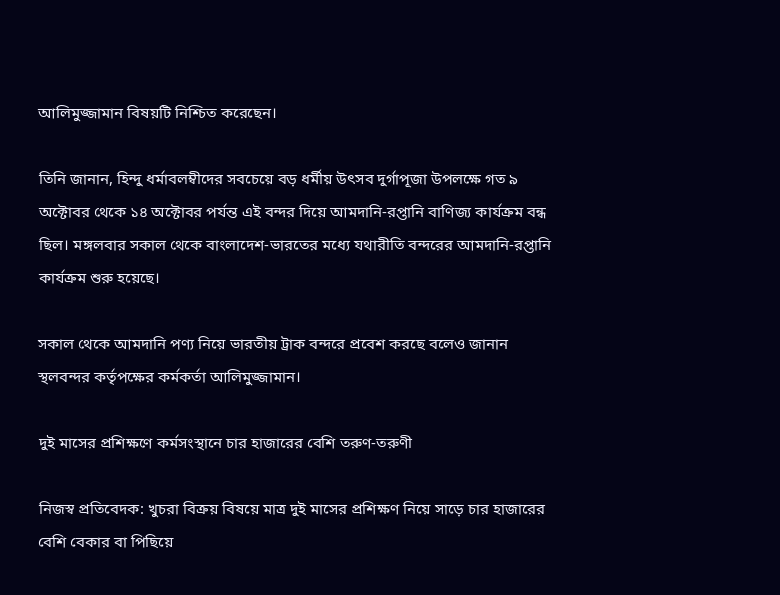আলিমুজ্জামান বিষয়টি নিশ্চিত করেছেন।

তিনি জানান, হিন্দু ধর্মাবলম্বীদের সবচেয়ে বড় ধর্মীয় উৎসব দুর্গাপূজা উপলক্ষে গত ৯ অক্টোবর থেকে ১৪ অক্টোবর পর্যন্ত এই বন্দর দিয়ে আমদানি-রপ্তানি বাণিজ্য কার্যক্রম বন্ধ ছিল। মঙ্গলবার সকাল থেকে বাংলাদেশ-ভারতের মধ্যে যথারীতি বন্দরের আমদানি-রপ্তানি কার্যক্রম শুরু হয়েছে।

সকাল থেকে আমদানি পণ্য নিয়ে ভারতীয় ট্রাক বন্দরে প্রবেশ করছে বলেও জানান স্থলবন্দর কর্তৃপক্ষের কর্মকর্তা আলিমুজ্জামান।

দুই মাসের প্রশিক্ষণে কর্মসংস্থানে চার হাজারের বেশি তরুণ-তরুণী

নিজস্ব প্রতিবেদক: খুচরা বিক্রয় বিষয়ে মাত্র দুই মাসের প্রশিক্ষণ নিয়ে সাড়ে চার হাজারের বেশি বেকার বা পিছিয়ে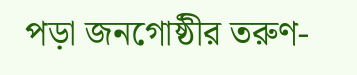পড়া জনগোষ্ঠীর তরুণ-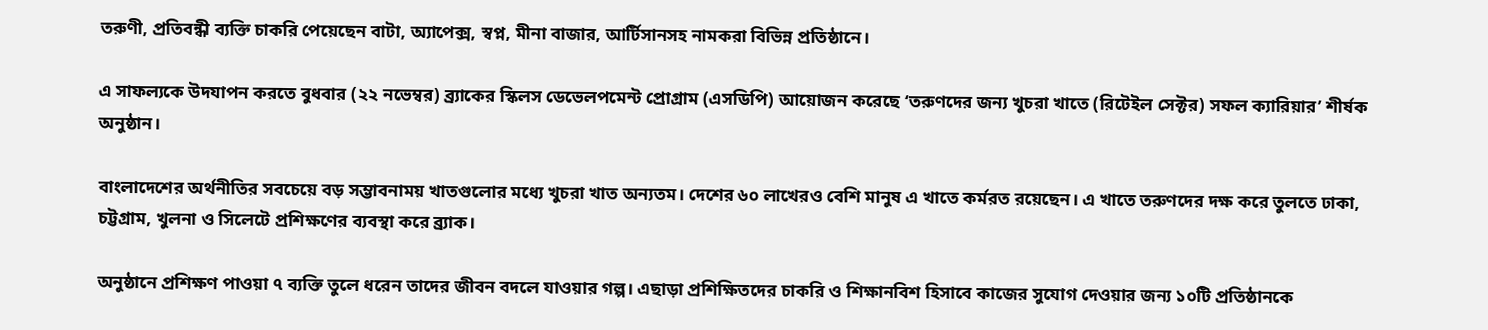তরুণী, প্রতিবন্ধী ব্যক্তি চাকরি পেয়েছেন বাটা, অ্যাপেক্স, স্বপ্ন, মীনা বাজার, আর্টিসানসহ নামকরা বিভিন্ন প্রতিষ্ঠানে।

এ সাফল্যকে উদযাপন করতে বুধবার (২২ নভেম্বর) ব্র্যাকের স্কিলস ডেভেলপমেন্ট প্রোগ্রাম (এসডিপি) আয়োজন করেছে ‘তরুণদের জন্য খুচরা খাতে (রিটেইল সেক্টর) সফল ক্যারিয়ার’ শীর্ষক অনুষ্ঠান।

বাংলাদেশের অর্থনীতির সবচেয়ে বড় সম্ভাবনাময় খাতগুলোর মধ্যে খুচরা খাত অন্যতম। দেশের ৬০ লাখেরও বেশি মানুষ এ খাতে কর্মরত রয়েছেন। এ খাতে তরুণদের দক্ষ করে তুলতে ঢাকা, চট্টগ্রাম, খুলনা ও সিলেটে প্রশিক্ষণের ব্যবস্থা করে ব্র্যাক।

অনুষ্ঠানে প্রশিক্ষণ পাওয়া ৭ ব্যক্তি তুলে ধরেন তাদের জীবন বদলে যাওয়ার গল্প। এছাড়া প্রশিক্ষিতদের চাকরি ও শিক্ষানবিশ হিসাবে কাজের সুযোগ দেওয়ার জন্য ১০টি প্রতিষ্ঠানকে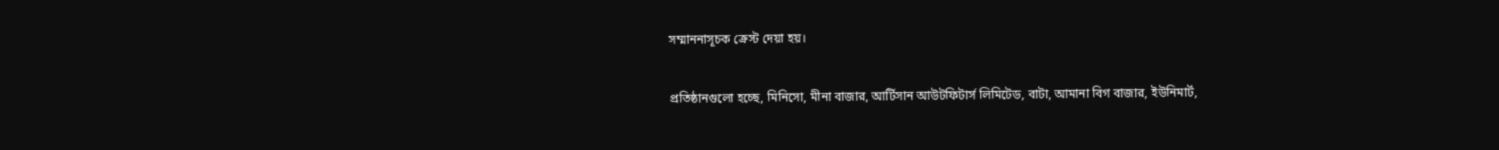সম্মাননাসূচক ক্রেস্ট দেয়া হয়।

প্রতিষ্ঠানগুলো হচ্ছে, মিনিসো, মীনা বাজার, আর্টিসান আউটফিটার্স লিমিটেড, বাটা, আমানা বিগ বাজার, ইউনিমার্ট,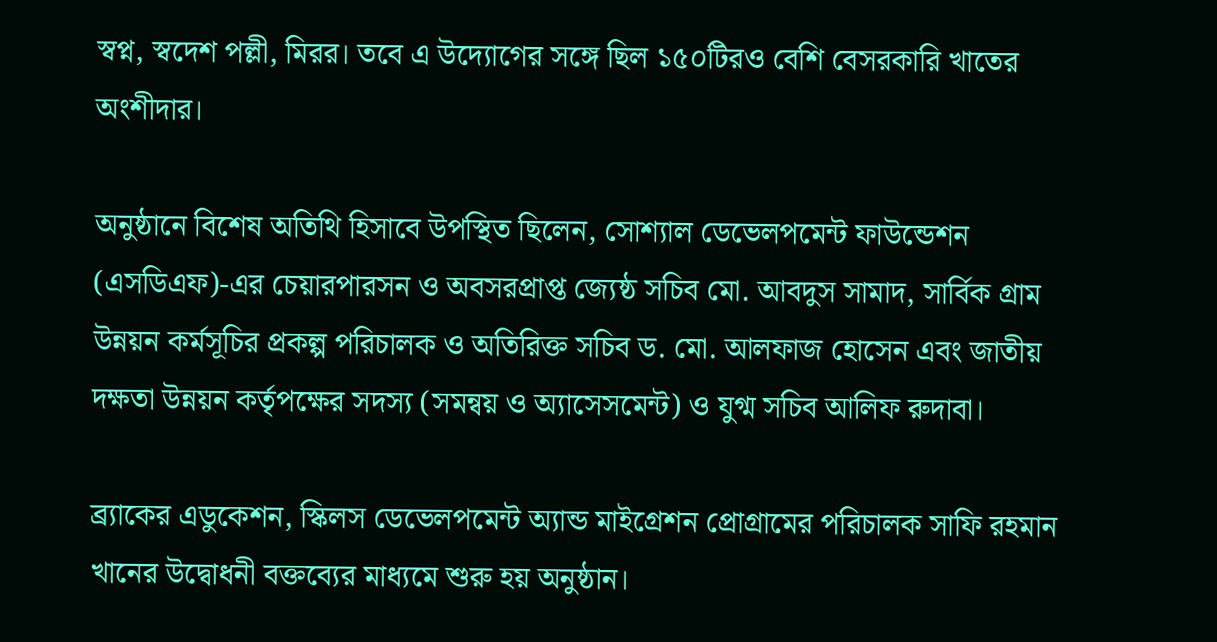স্বপ্ন, স্বদেশ পল্লী, মিরর। তবে এ উদ্যোগের সঙ্গে ছিল ১৫০টিরও বেশি বেসরকারি খাতের অংশীদার।

অনুষ্ঠানে বিশেষ অতিথি হিসাবে উপস্থিত ছিলেন, সোশ্যাল ডেভেলপমেন্ট ফাউন্ডেশন (এসডিএফ)-এর চেয়ারপারসন ও অবসরপ্রাপ্ত জ্যেষ্ঠ সচিব মো. আবদুস সামাদ, সার্বিক গ্রাম উন্নয়ন কর্মসূচির প্রকল্প পরিচালক ও অতিরিক্ত সচিব ড. মো. আলফাজ হোসেন এবং জাতীয় দক্ষতা উন্নয়ন কর্তৃপক্ষের সদস্য (সমন্বয় ও অ্যাসেসমেন্ট) ও যুগ্ম সচিব আলিফ রুদাবা।

ব্র্যাকের এডুকেশন, স্কিলস ডেভেলপমেন্ট অ্যান্ড মাইগ্রেশন প্রোগ্রামের পরিচালক সাফি রহমান খানের উদ্বোধনী বক্তব্যের মাধ্যমে শুরু হয় অনুষ্ঠান।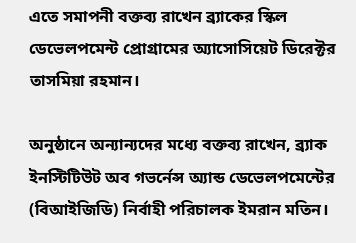এতে সমাপনী বক্তব্য রাখেন ব্র্যাকের স্কিল ডেভেলপমেন্ট প্রোগ্রামের অ্যাসোসিয়েট ডিরেক্টর তাসমিয়া রহমান।

অনুষ্ঠানে অন্যান্যদের মধ্যে বক্তব্য রাখেন, ব্র্যাক ইনস্টিটিউট অব গভর্নেন্স অ্যান্ড ডেভেলপমেন্টের (বিআইজিডি) নির্বাহী পরিচালক ইমরান মতিন।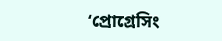‘প্রোগ্রেসিং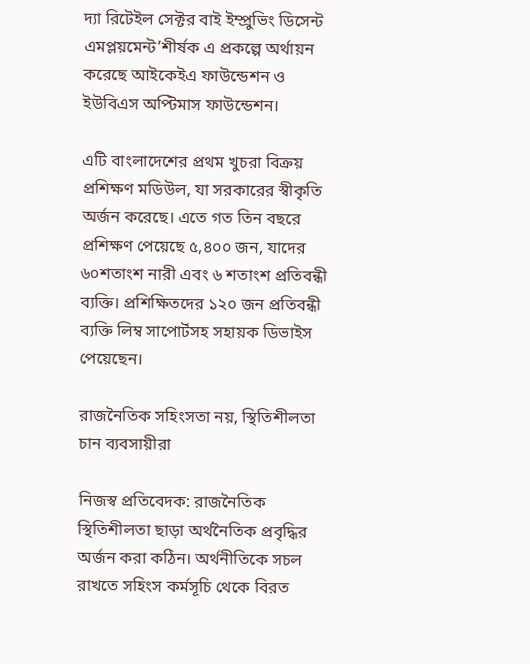দ্যা রিটেইল সেক্টর বাই ইম্প্রুভিং ডিসেন্ট এমপ্লয়মেন্ট’শীর্ষক এ প্রকল্পে অর্থায়ন করেছে আইকেইএ ফাউন্ডেশন ও ইউবিএস অপ্টিমাস ফাউন্ডেশন।

এটি বাংলাদেশের প্রথম খুচরা বিক্রয় প্রশিক্ষণ মডিউল, যা সরকারের স্বীকৃতি অর্জন করেছে। এতে গত তিন বছরে প্রশিক্ষণ পেয়েছে ৫,৪০০ জন, যাদের ৬০শতাংশ নারী এবং ৬ শতাংশ প্রতিবন্ধী ব্যক্তি। প্রশিক্ষিতদের ১২০ জন প্রতিবন্ধী ব্যক্তি লিম্ব সাপোর্টসহ সহায়ক ডিভাইস পেয়েছেন।

রাজনৈতিক সহিংসতা নয়, স্থিতিশীলতা চান ব্যবসায়ীরা

নিজস্ব প্রতিবেদক: রাজনৈতিক স্থিতিশীলতা ছাড়া অর্থনৈতিক প্রবৃদ্ধির অর্জন করা কঠিন। অর্থনীতিকে সচল রাখতে সহিংস কর্মসূচি থেকে বিরত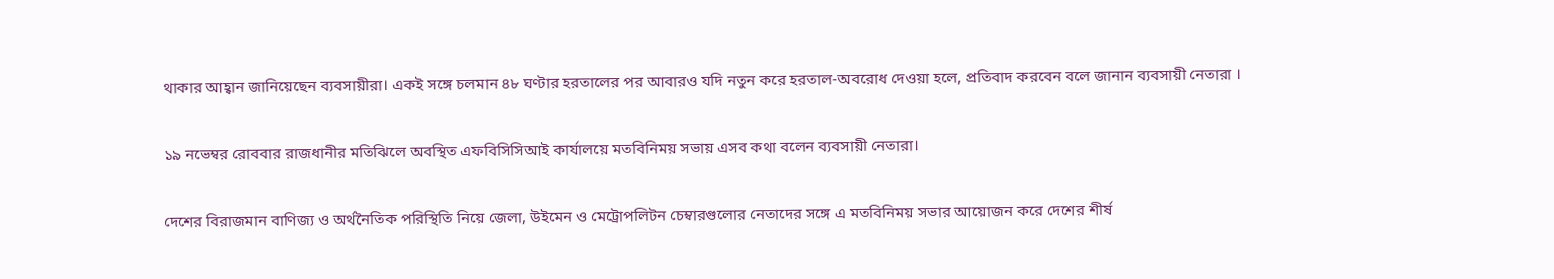থাকার আহ্বান জানিয়েছেন ব্যবসায়ীরা। একই সঙ্গে চলমান ৪৮ ঘণ্টার হরতালের পর আবারও যদি নতুন করে হরতাল-অবরোধ দেওয়া হলে, প্রতিবাদ করবেন বলে জানান ব্যবসায়ী নেতারা ।

১৯ নভেম্বর রোববার রাজধানীর মতিঝিলে অবস্থিত এফবিসিসিআই কার্যালয়ে মতবিনিময় সভায় এসব কথা বলেন ব্যবসায়ী নেতারা।

দেশের বিরাজমান বাণিজ্য ও অর্থনৈতিক পরিস্থিতি নিয়ে জেলা, উইমেন ও মেট্রোপলিটন চেম্বারগুলোর নেতাদের সঙ্গে এ মতবিনিময় সভার আয়োজন করে দেশের শীর্ষ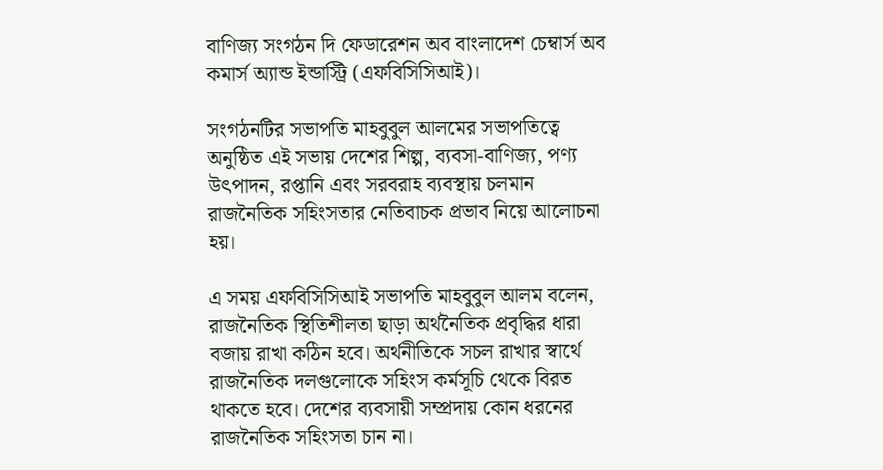বাণিজ্য সংগঠন দি ফেডারেশন অব বাংলাদেশ চেম্বার্স অব কমার্স অ্যান্ড ইন্ডাস্ট্রি (এফবিসিসিআই)।

সংগঠনটির সভাপতি মাহবুবুল আলমের সভাপতিত্বে অনুষ্ঠিত এই সভায় দেশের শিল্প, ব্যবসা-বাণিজ্য, পণ্য উৎপাদন, রপ্তানি এবং সরবরাহ ব্যবস্থায় চলমান রাজনৈতিক সহিংসতার নেতিবাচক প্রভাব নিয়ে আলোচনা হয়।

এ সময় এফবিসিসিআই সভাপতি মাহবুবুল আলম বলেন, রাজনৈতিক স্থিতিশীলতা ছাড়া অর্থনৈতিক প্রবৃদ্ধির ধারা বজায় রাখা কঠিন হবে। অর্থনীতিকে সচল রাখার স্বার্থে রাজনৈতিক দলগুলোকে সহিংস কর্মসূচি থেকে বিরত থাকতে হবে। দেশের ব্যবসায়ী সম্প্রদায় কোন ধরনের রাজনৈতিক সহিংসতা চান না।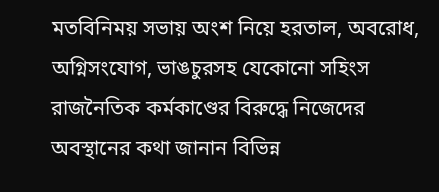মতবিনিময় সভায় অংশ নিয়ে হরতাল, অবরোধ, অগ্নিসংযোগ, ভাঙচুরসহ যেকোনো সহিংস রাজনৈতিক কর্মকাণ্ডের বিরুদ্ধে নিজেদের অবস্থানের কথা জানান বিভিন্ন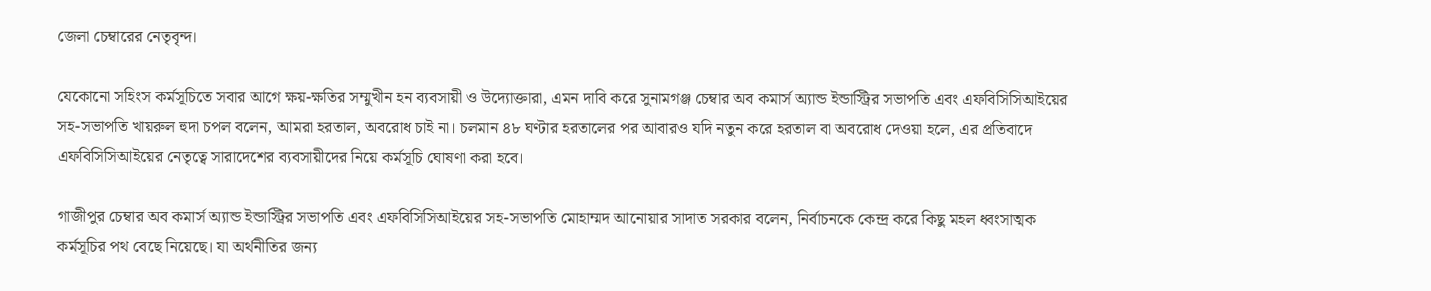জেলা চেম্বারের নেতৃবৃন্দ।

যেকোনো সহিংস কর্মসূচিতে সবার আগে ক্ষয়-ক্ষতির সম্মুখীন হন ব্যবসায়ী ও উদ্যোক্তারা, এমন দাবি করে সুনামগঞ্জ চেম্বার অব কমার্স অ্যান্ড ইন্ডাস্ট্রির সভাপতি এবং এফবিসিসিআইয়ের সহ-সভাপতি খায়রুল হুদা চপল বলেন, আমরা হরতাল, অবরোধ চাই না। চলমান ৪৮ ঘণ্টার হরতালের পর আবারও যদি নতুন করে হরতাল বা অবরোধ দেওয়া হলে, এর প্রতিবাদে এফবিসিসিআইয়ের নেতৃত্বে সারাদেশের ব্যবসায়ীদের নিয়ে কর্মসূচি ঘোষণা করা হবে।

গাজীপুর চেম্বার অব কমার্স অ্যান্ড ইন্ডাস্ট্রির সভাপতি এবং এফবিসিসিআইয়ের সহ-সভাপতি মোহাম্মদ আনোয়ার সাদাত সরকার বলেন, নির্বাচনকে কেন্দ্র করে কিছু মহল ধ্বংসাত্মক কর্মসূচির পথ বেছে নিয়েছে। যা অর্থনীতির জন্য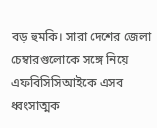বড় হুমকি। সারা দেশের জেলা চেম্বারগুলোকে সঙ্গে নিয়ে এফবিসিসিআইকে এসব ধ্বংসাত্মক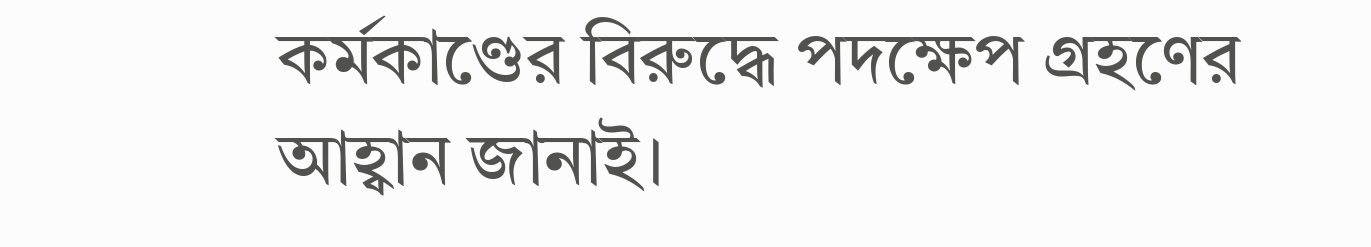কর্মকাণ্ডের বিরুদ্ধে পদক্ষেপ গ্রহণের আহ্বান জানাই।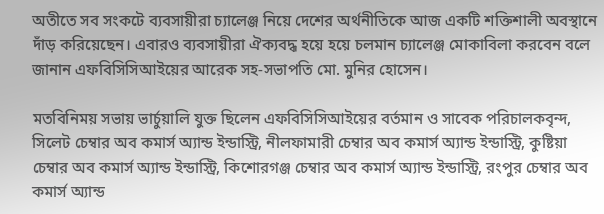অতীতে সব সংকটে ব্যবসায়ীরা চ্যালেঞ্জ নিয়ে দেশের অর্থনীতিকে আজ একটি শক্তিশালী অবস্থানে দাঁড় করিয়েছেন। এবারও ব্যবসায়ীরা ঐক্যবদ্ধ হয়ে হয়ে চলমান চ্যালেঞ্জ মোকাবিলা করবেন বলে জানান এফবিসিসিআইয়ের আরেক সহ-সভাপতি মো. মুনির হোসেন।

মতবিনিময় সভায় ভার্চুয়ালি যুক্ত ছিলেন এফবিসিসিআইয়ের বর্তমান ও সাবেক পরিচালকবৃন্দ, সিলেট চেম্বার অব কমার্স অ্যান্ড ইন্ডাস্ট্রি, নীলফামারী চেম্বার অব কমার্স অ্যান্ড ইন্ডাস্ট্রি, কুষ্টিয়া চেম্বার অব কমার্স অ্যান্ড ইন্ডাস্ট্রি, কিশোরগঞ্জ চেম্বার অব কমার্স অ্যান্ড ইন্ডাস্ট্রি, রংপুর চেম্বার অব কমার্স অ্যান্ড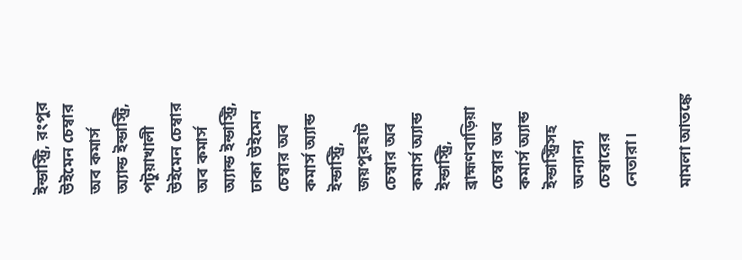ইন্ডাস্ট্রি, রংপুর উইমেন চেম্বার অব কমার্স অ্যান্ড ইন্ডাস্ট্রি, পটুয়াখালী উইমেন চেম্বার অব কমার্স অ্যান্ড ইন্ডাস্ট্রি, ঢাকা উইমেন চেম্বার অব কমার্স অ্যান্ড ইন্ডাস্ট্রি, জয়পুরহাট চেম্বার অব কমার্স অ্যান্ড ইন্ডাস্ট্রি, ব্রাহ্মণবাড়িয়া চেম্বার অব কমার্স অ্যান্ড ইন্ডাস্ট্রিসহ অন্যান্য চেম্বারের নেতারা।

মামলা আতঙ্কে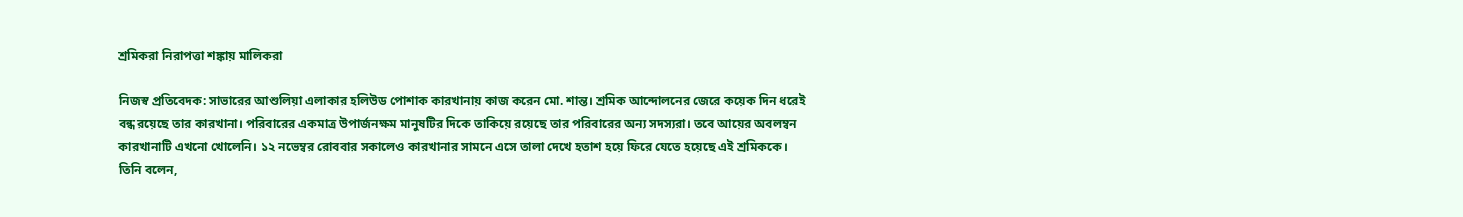শ্রমিকরা নিরাপত্তা শঙ্কায় মালিকরা

নিজস্ব প্রতিবেদক: সাভারের আশুলিয়া এলাকার হলিউড পোশাক কারখানায় কাজ করেন মো. শান্ত। শ্রমিক আন্দোলনের জেরে কয়েক দিন ধরেই বন্ধ রয়েছে তার কারখানা। পরিবারের একমাত্র উপার্জনক্ষম মানুষটির দিকে তাকিয়ে রয়েছে তার পরিবারের অন্য সদস্যরা। তবে আয়ের অবলম্বন কারখানাটি এখনো খোলেনি। ১২ নভেম্বর রোববার সকালেও কারখানার সামনে এসে তালা দেখে হতাশ হয়ে ফিরে যেতে হয়েছে এই শ্রমিককে। তিনি বলেন,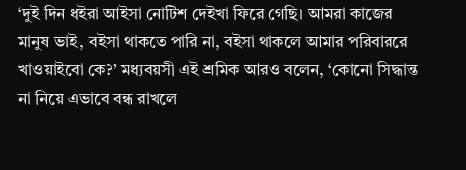‘দুই দিন ধইরা আইসা নোটিশ দেইখা ফিরে গেছি। আমরা কাজের মানুষ ভাই, বইসা থাকতে পারি না, বইসা থাকলে আমার পরিবাররে খাওয়াইবো কে?’ মধ্যবয়সী এই শ্রমিক আরও বলেন, ‘কোনো সিদ্ধান্ত না নিয়ে এভাবে বন্ধ রাখলে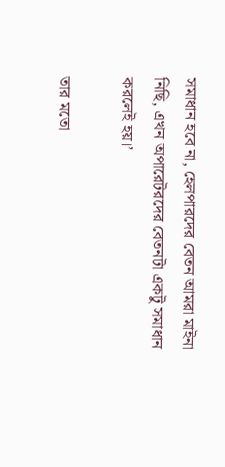সমাধান হবে না, হেলপারদের বেতন আমরা মাইনা নিছি, এখন অপারেটরদের বেতনটা একটু সমাধান করলেই হয়।’

তার মতো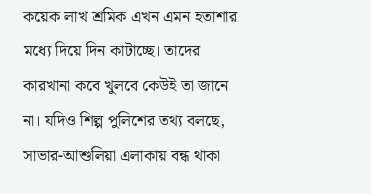কয়েক লাখ শ্রমিক এখন এমন হতাশার মধ্যে দিয়ে দিন কাটাচ্ছে। তাদের কারখানা কবে খুলবে কেউই তা জানে না। যদিও শিল্প পুলিশের তথ্য বলছে, সাভার-আশুলিয়া এলাকায় বন্ধ থাকা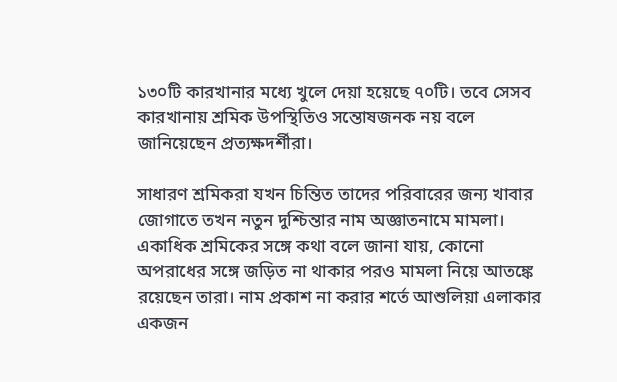১৩০টি কারখানার মধ্যে খুলে দেয়া হয়েছে ৭০টি। তবে সেসব কারখানায় শ্রমিক উপস্থিতিও সন্তোষজনক নয় বলে জানিয়েছেন প্রত্যক্ষদর্শীরা।

সাধারণ শ্রমিকরা যখন চিন্তিত তাদের পরিবারের জন্য খাবার জোগাতে তখন নতুন দুশ্চিন্তার নাম অজ্ঞাতনামে মামলা। একাধিক শ্রমিকের সঙ্গে কথা বলে জানা যায়, কোনো অপরাধের সঙ্গে জড়িত না থাকার পরও মামলা নিয়ে আতঙ্কে রয়েছেন তারা। নাম প্রকাশ না করার শর্তে আশুলিয়া এলাকার একজন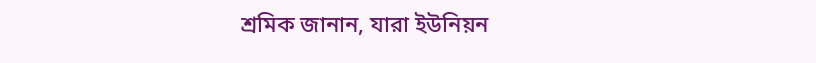শ্রমিক জানান, যারা ইউনিয়ন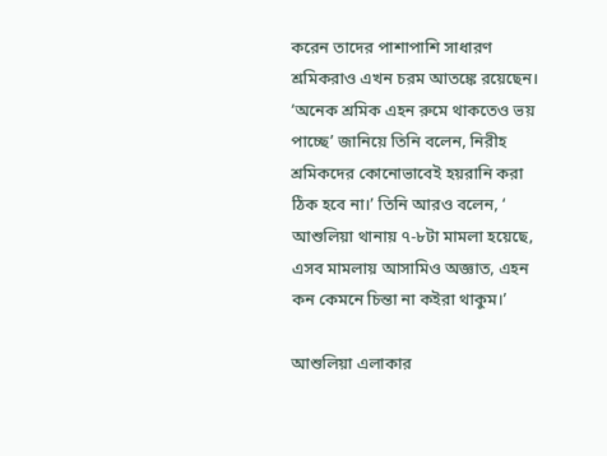করেন তাদের পাশাপাশি সাধারণ শ্রমিকরাও এখন চরম আতঙ্কে রয়েছেন। ‘অনেক শ্রমিক এহন রুমে থাকতেও ভয় পাচ্ছে’ জানিয়ে তিনি বলেন, নিরীহ শ্রমিকদের কোনোভাবেই হয়রানি করা ঠিক হবে না।’ তিনি আরও বলেন, ‘ আশুলিয়া থানায় ৭-৮টা মামলা হয়েছে, এসব মামলায় আসামিও অজ্ঞাত, এহন কন কেমনে চিন্তা না কইরা থাকুম।’

আশুলিয়া এলাকার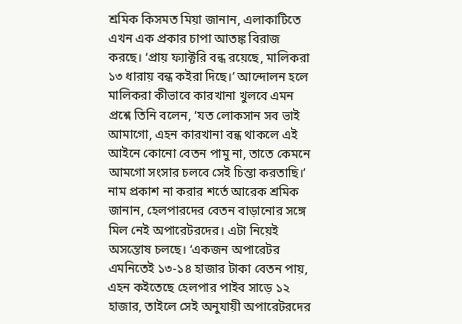শ্রমিক কিসমত মিয়া জানান, এলাকাটিতে এখন এক প্রকার চাপা আতঙ্ক বিরাজ করছে। ‘প্রায় ফ্যাক্টরি বন্ধ রয়েছে, মালিকরা ১৩ ধারায় বন্ধ কইরা দিছে।’ আন্দোলন হলে মালিকরা কীভাবে কারখানা খুলবে এমন প্রশ্নে তিনি বলেন, ‘যত লোকসান সব ভাই আমাগো, এহন কারখানা বন্ধ থাকলে এই আইনে কোনো বেতন পামু না, তাতে কেমনে আমগো সংসার চলবে সেই চিন্তা করতাছি।’ নাম প্রকাশ না করার শর্তে আরেক শ্রমিক জানান, হেলপারদের বেতন বাড়ানোর সঙ্গে মিল নেই অপারেটরদের। এটা নিয়েই অসন্তোষ চলছে। ‘একজন অপারেটর এমনিতেই ১৩-১৪ হাজার টাকা বেতন পায়, এহন কইতেছে হেলপার পাইব সাড়ে ১২ হাজার, তাইলে সেই অনুযায়ী অপারেটরদের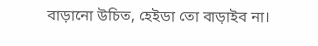বাড়ানো উচিত, হেইডা তো বাড়াইব না।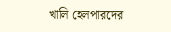খালি হেলপারদের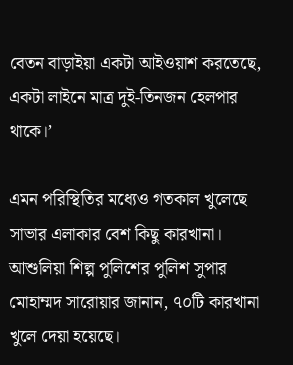বেতন বাড়াইয়া একটা আইওয়াশ করতেছে, একটা লাইনে মাত্র দুই-তিনজন হেলপার থাকে।’

এমন পরিস্থিতির মধ্যেও গতকাল খুলেছে সাভার এলাকার বেশ কিছু কারখানা। আশুলিয়া শিল্প পুলিশের পুলিশ সুপার মোহাম্মদ সারোয়ার জানান, ৭০টি কারখানা খুলে দেয়া হয়েছে।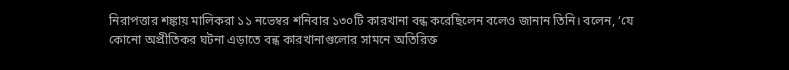নিরাপত্তার শঙ্কায় মালিকরা ১১ নভেম্বর শনিবার ১৩০টি কারখানা বন্ধ করেছিলেন বলেও জানান তিনি। বলেন, ‘যে কোনো অপ্রীতিকর ঘটনা এড়াতে বন্ধ কারখানাগুলোর সামনে অতিরিক্ত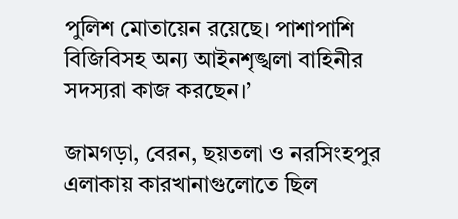পুলিশ মোতায়েন রয়েছে। পাশাপাশি বিজিবিসহ অন্য আইনশৃঙ্খলা বাহিনীর সদস্যরা কাজ করছেন।’

জামগড়া, বেরন, ছয়তলা ও নরসিংহপুর এলাকায় কারখানাগুলোতে ছিল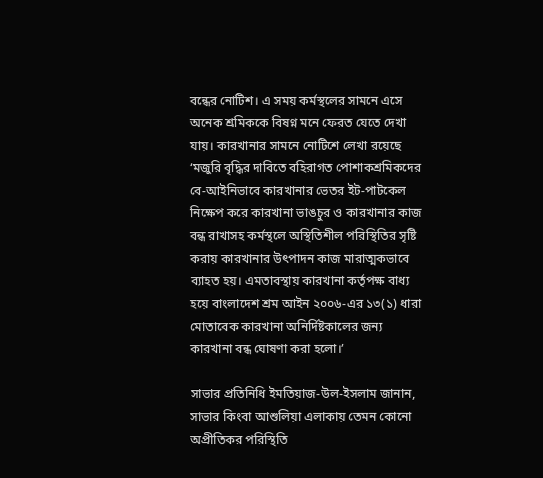বন্ধের নোটিশ। এ সময় কর্মস্থলের সামনে এসে অনেক শ্রমিককে বিষণ্ন মনে ফেরত যেতে দেখা যায়। কারখানার সামনে নোটিশে লেখা রয়েছে ‘মজুরি বৃদ্ধির দাবিতে বহিরাগত পোশাকশ্রমিকদের বে-আইনিভাবে কারখানার ভেতর ইট-পাটকেল নিক্ষেপ করে কারখানা ভাঙচুর ও কারখানার কাজ বন্ধ রাখাসহ কর্মস্থলে অস্থিতিশীল পরিস্থিতির সৃষ্টি করায় কারখানার উৎপাদন কাজ মারাত্মকভাবে ব্যাহত হয়। এমতাবস্থায় কারখানা কর্তৃপক্ষ বাধ্য হয়ে বাংলাদেশ শ্রম আইন ২০০৬-এর ১৩(১) ধারা মোতাবেক কারখানা অনির্দিষ্টকালের জন্য কারখানা বন্ধ ঘোষণা করা হলো।’

সাভার প্রতিনিধি ইমতিয়াজ-উল-ইসলাম জানান, সাভার কিংবা আশুলিয়া এলাকায় তেমন কোনো অপ্রীতিকর পরিস্থিতি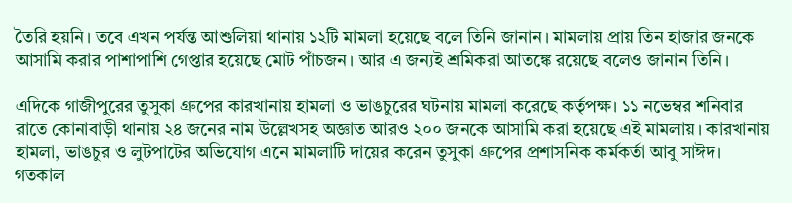তৈরি হয়নি। তবে এখন পর্যন্ত আশুলিয়া থানায় ১২টি মামলা হয়েছে বলে তিনি জানান। মামলায় প্রায় তিন হাজার জনকে আসামি করার পাশাপাশি গেপ্তার হয়েছে মোট পাঁচজন। আর এ জন্যই শ্রমিকরা আতঙ্কে রয়েছে বলেও জানান তিনি।

এদিকে গাজীপুরের তুসুকা গ্রুপের কারখানায় হামলা ও ভাঙচুরের ঘটনায় মামলা করেছে কর্তৃপক্ষ। ১১ নভেম্বর শনিবার রাতে কোনাবাড়ী থানায় ২৪ জনের নাম উল্লেখসহ অজ্ঞাত আরও ২০০ জনকে আসামি করা হয়েছে এই মামলায়। কারখানায় হামলা, ভাঙচুর ও লুটপাটের অভিযোগ এনে মামলাটি দায়ের করেন তুসুকা গ্রুপের প্রশাসনিক কর্মকর্তা আবু সাঈদ। গতকাল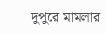দুপুরে মামলার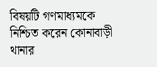বিষয়টি গণমাধ্যমকে নিশ্চিত করেন কোনাবাড়ী থানার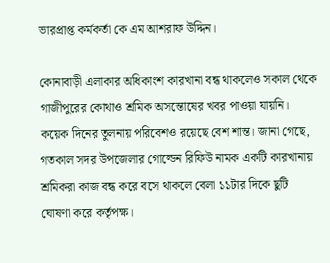ভারপ্রাপ্ত কর্মকর্তা কে এম আশরাফ উদ্দিন।

কোনাবাড়ী এলাকার অধিকাংশ কারখানা বন্ধ থাকলেও সকাল থেকে গাজীপুরের কোথাও শ্রমিক অসন্তোষের খবর পাওয়া যায়নি। কয়েক দিনের তুলনায় পরিবেশও রয়েছে বেশ শান্ত। জানা গেছে, গতকাল সদর উপজেলার গোল্ডেন রিফিউ নামক একটি কারখানায় শ্রমিকরা কাজ বন্ধ করে বসে থাকলে বেলা ১১টার দিকে ছুটি ঘোষণা করে কর্তৃপক্ষ।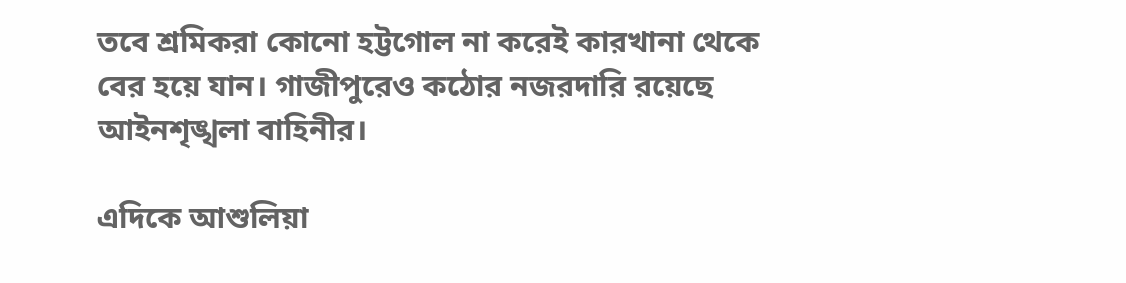তবে শ্রমিকরা কোনো হট্টগোল না করেই কারখানা থেকে বের হয়ে যান। গাজীপুরেও কঠোর নজরদারি রয়েছে আইনশৃঙ্খলা বাহিনীর।

এদিকে আশুলিয়া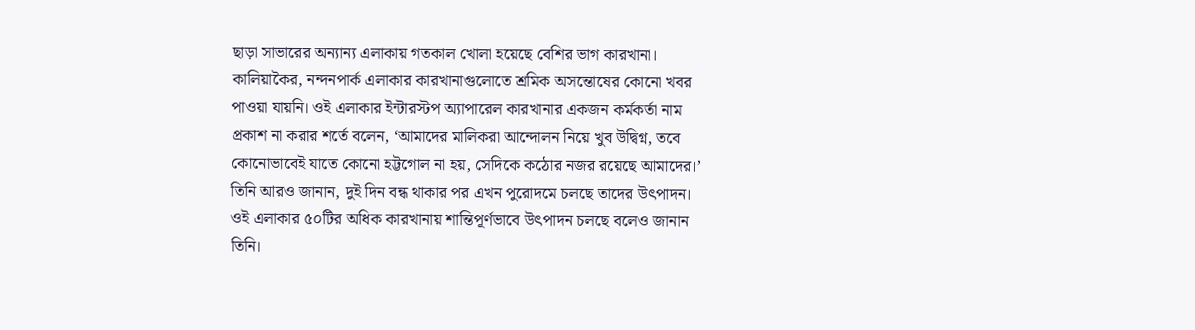ছাড়া সাভারের অন্যান্য এলাকায় গতকাল খোলা হয়েছে বেশির ভাগ কারখানা। কালিয়াকৈর, নন্দনপার্ক এলাকার কারখানাগুলোতে শ্রমিক অসন্তোষের কোনো খবর পাওয়া যায়নি। ওই এলাকার ইন্টারস্টপ অ্যাপারেল কারখানার একজন কর্মকর্তা নাম প্রকাশ না করার শর্তে বলেন, ‘আমাদের মালিকরা আন্দোলন নিয়ে খুব উদ্বিগ্ন, তবে কোনোভাবেই যাতে কোনো হট্টগোল না হয়, সেদিকে কঠোর নজর রয়েছে আমাদের।’ তিনি আরও জানান, দুই দিন বন্ধ থাকার পর এখন পুরোদমে চলছে তাদের উৎপাদন। ওই এলাকার ৫০টির অধিক কারখানায় শান্তিপূর্ণভাবে উৎপাদন চলছে বলেও জানান তিনি।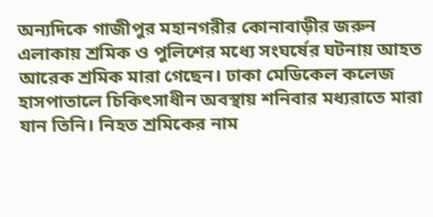অন্যদিকে গাজীপুর মহানগরীর কোনাবাড়ীর জরুন এলাকায় শ্রমিক ও পুলিশের মধ্যে সংঘর্ষের ঘটনায় আহত আরেক শ্রমিক মারা গেছেন। ঢাকা মেডিকেল কলেজ হাসপাতালে চিকিৎসাধীন অবস্থায় শনিবার মধ্যরাতে মারা যান তিনি। নিহত শ্রমিকের নাম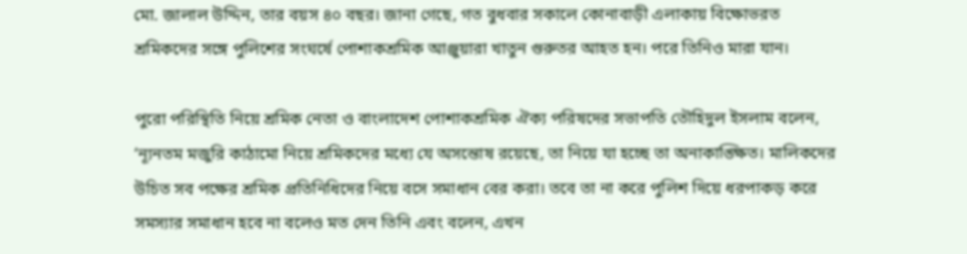মো. জালাল উদ্দিন, তার বয়স ৪০ বছর। জানা গেছে, গত বুধবার সকালে কোনাবাড়ী এলাকায় বিক্ষোভরত শ্রমিকদের সঙ্গে পুলিশের সংঘর্ষে পোশাকশ্রমিক আঞ্জুয়ারা খাতুন গুরুতর আহত হন। পরে তিনিও মারা যান।

পুরো পরিস্থিতি নিয়ে শ্রমিক নেতা ও বাংলাদেশ পোশাকশ্রমিক ঐক্য পরিষদের সভাপতি তৌহিদুল ইসলাম বলেন, ‘ন্যূনতম মজুরি কাঠামো নিয়ে শ্রমিকদের মধ্যে যে অসন্তোষ রয়েছে, তা নিয়ে যা হচ্ছে তা অনাকাঙ্ক্ষিত। মালিকদের উচিত সব পক্ষের শ্রমিক প্রতিনিধিদের নিয়ে বসে সমাধান বের করা। তবে তা না করে পুলিশ দিয়ে ধরপাকড় করে সমস্যার সমাধান হবে না বলেও মত দেন তিনি এবং বলেন, এখন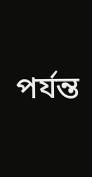পর্যন্ত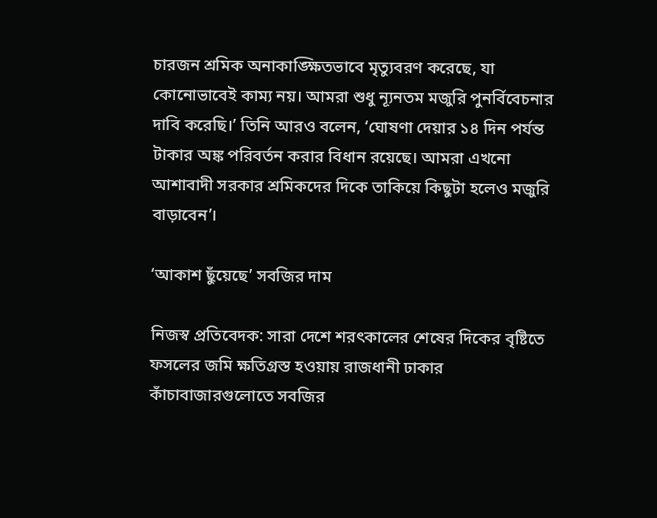চারজন শ্রমিক অনাকাঙ্ক্ষিতভাবে মৃত্যুবরণ করেছে, যা কোনোভাবেই কাম্য নয়। আমরা শুধু ন্যূনতম মজুরি পুনর্বিবেচনার দাবি করেছি।’ তিনি আরও বলেন, ‘ঘোষণা দেয়ার ১৪ দিন পর্যন্ত টাকার অঙ্ক পরিবর্তন করার বিধান রয়েছে। আমরা এখনো আশাবাদী সরকার শ্রমিকদের দিকে তাকিয়ে কিছুটা হলেও মজুরি বাড়াবেন’।

‘আকাশ ছুঁয়েছে’ সবজির দাম

নিজস্ব প্রতিবেদক: সারা দেশে শরৎকালের শেষের দিকের বৃষ্টিতে ফসলের জমি ক্ষতিগ্রস্ত হওয়ায় রাজধানী ঢাকার কাঁচাবাজারগুলোতে সবজির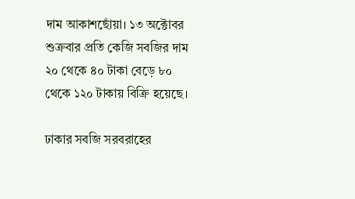দাম আকাশছোঁয়া। ১৩ অক্টোবর  শুক্রবার প্রতি কেজি সবজির দাম ২০ থেকে ৪০ টাকা বেড়ে ৮০ থেকে ১২০ টাকায় বিক্রি হয়েছে।

ঢাকার সবজি সরবরাহের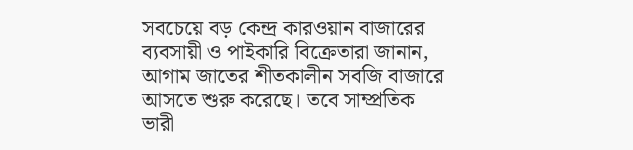সবচেয়ে বড় কেন্দ্র কারওয়ান বাজারের ব্যবসায়ী ও পাইকারি বিক্রেতারা জানান, আগাম জাতের শীতকালীন সবজি বাজারে আসতে শুরু করেছে। তবে সাম্প্রতিক ভারী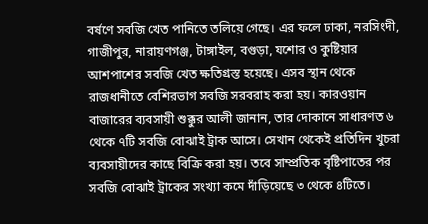বর্ষণে সবজি খেত পানিতে তলিয়ে গেছে। এর ফলে ঢাকা, নরসিংদী, গাজীপুর, নারায়ণগঞ্জ, টাঙ্গাইল, বগুড়া, যশোর ও কুষ্টিয়ার আশপাশের সবজি খেত ক্ষতিগ্রস্ত হয়েছে। এসব স্থান থেকে রাজধানীতে বেশিরভাগ সবজি সরবরাহ করা হয়। কারওয়ান বাজারের ব্যবসায়ী শুক্কুর আলী জানান, তার দোকানে সাধারণত ৬ থেকে ৭টি সবজি বোঝাই ট্রাক আসে। সেখান থেকেই প্রতিদিন খুচরা ব্যবসায়ীদের কাছে বিক্রি করা হয়। তবে সাম্প্রতিক বৃষ্টিপাতের পর সবজি বোঝাই ট্রাকের সংখ্যা কমে দাঁড়িয়েছে ৩ থেকে ৪টিতে।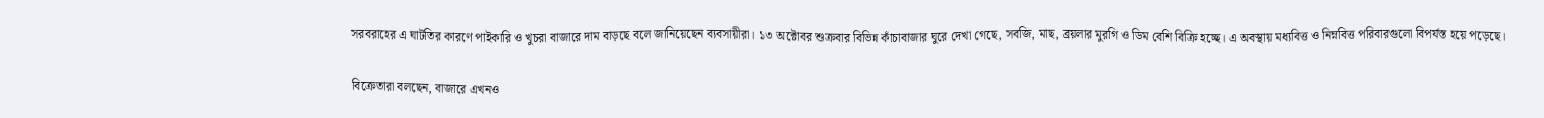সরবরাহের এ ঘাটতির কারণে পাইকারি ও খুচরা বাজারে দাম বাড়ছে বলে জানিয়েছেন ব্যবসায়ীরা। ১৩ অক্টোবর শুক্রবার বিভিন্ন কাঁচাবাজার ঘুরে দেখা গেছে, সবজি, মাছ, ব্রয়লার মুরগি ও ডিম বেশি বিক্রি হচ্ছে। এ অবস্থায় মধ্যবিত্ত ও নিম্নবিত্ত পরিবারগুলো বিপর্যস্ত হয়ে পড়েছে।

বিক্রেতারা বলছেন, বাজারে এখনও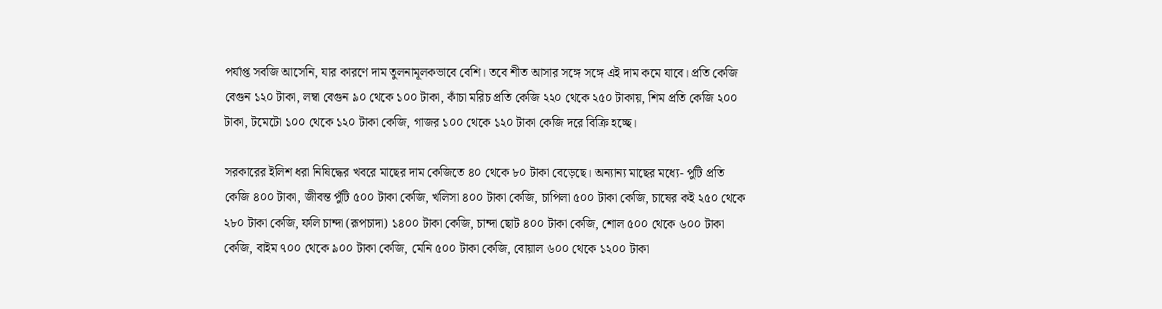পর্যাপ্ত সবজি আসেনি, যার কারণে দাম তুলনামূলকভাবে বেশি। তবে শীত আসার সঙ্গে সঙ্গে এই দাম কমে যাবে। প্রতি কেজি বেগুন ১২০ টাকা, লম্বা বেগুন ৯০ থেকে ১০০ টাকা, কাঁচা মরিচ প্রতি কেজি ২২০ থেকে ২৫০ টাকায়, শিম প্রতি কেজি ২০০ টাকা, টমেটো ১০০ থেকে ১২০ টাকা কেজি, গাজর ১০০ থেকে ১২০ টাকা কেজি দরে বিক্রি হচ্ছে।

সরকারের ইলিশ ধরা নিষিদ্ধের খবরে মাছের দাম কেজিতে ৪০ থেকে ৮০ টাকা বেড়েছে। অন্যান্য মাছের মধ্যে- পুটি প্রতি কেজি ৪০০ টাকা, জীবন্ত পুঁটি ৫০০ টাকা কেজি, খলিসা ৪০০ টাকা কেজি, চাপিলা ৫০০ টাকা কেজি, চাষের কই ২৫০ থেকে ২৮০ টাকা কেজি, ফলি চান্দা (রূপচাদা) ১৪০০ টাকা কেজি, চান্দা ছোট ৪০০ টাকা কেজি, শোল ৫০০ থেকে ৬০০ টাকা কেজি, বাইম ৭০০ থেকে ৯০০ টাকা কেজি, মেনি ৫০০ টাকা কেজি, বোয়াল ৬০০ থেকে ১২০০ টাকা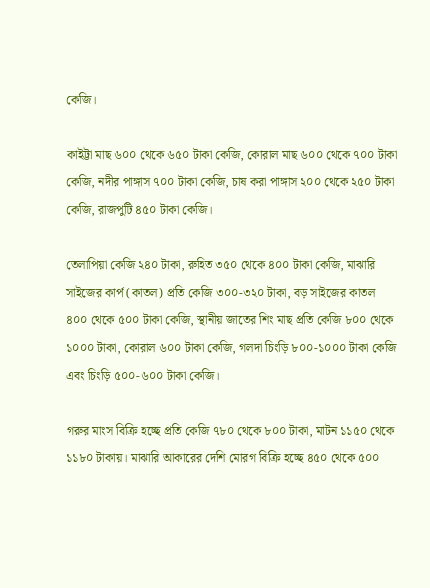কেজি।

কাইট্টা মাছ ৬০০ থেকে ৬৫০ টাকা কেজি, কোরাল মাছ ৬০০ থেকে ৭০০ টাকা কেজি, নদীর পাঙ্গাস ৭০০ টাকা কেজি, চাষ করা পাঙ্গাস ২০০ থেকে ২৫০ টাকা কেজি, রাজপুটি ৪৫০ টাকা কেজি।

তেলাপিয়া কেজি ২৪০ টাকা, রুহিত ৩৫০ থেকে ৪০০ টাকা কেজি, মাঝারি সাইজের কার্প (কাতল) প্রতি কেজি ৩০০-৩২০ টাকা, বড় সাইজের কাতল ৪০০ থেকে ৫০০ টাকা কেজি, স্থানীয় জাতের শিং মাছ প্রতি কেজি ৮০০ থেকে ১০০০ টাকা, কোরাল ৬০০ টাকা কেজি, গলদা চিংড়ি ৮০০-১০০০ টাকা কেজি এবং চিংড়ি ৫০০-৬০০ টাকা কেজি।

গরুর মাংস বিক্রি হচ্ছে প্রতি কেজি ৭৮০ থেকে ৮০০ টাকা, মাটন ১১৫০ থেকে ১১৮০ টাকায়। মাঝারি আকারের দেশি মোরগ বিক্রি হচ্ছে ৪৫০ থেকে ৫০০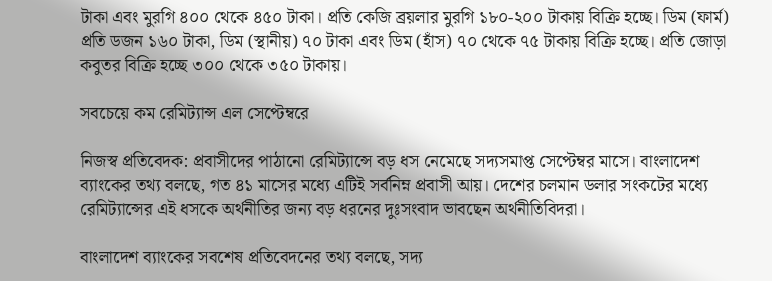টাকা এবং মুরগি ৪০০ থেকে ৪৫০ টাকা। প্রতি কেজি ব্রয়লার মুরগি ১৮০-২০০ টাকায় বিক্রি হচ্ছে। ডিম (ফার্ম) প্রতি ডজন ১৬০ টাকা, ডিম (স্থানীয়) ৭০ টাকা এবং ডিম (হাঁস) ৭০ থেকে ৭৫ টাকায় বিক্রি হচ্ছে। প্রতি জোড়া কবুতর বিক্রি হচ্ছে ৩০০ থেকে ৩৫০ টাকায়।

সবচেয়ে কম রেমিট্যান্স এল সেপ্টেম্বরে

নিজস্ব প্রতিবেদক: প্রবাসীদের পাঠানো রেমিট্যান্সে বড় ধস নেমেছে সদ্যসমাপ্ত সেপ্টেম্বর মাসে। বাংলাদেশ ব্যাংকের তথ্য বলছে, গত ৪১ মাসের মধ্যে এটিই সর্বনিম্ন প্রবাসী আয়। দেশের চলমান ডলার সংকটের মধ্যে রেমিট্যান্সের এই ধসকে অর্থনীতির জন্য বড় ধরনের দুঃসংবাদ ভাবছেন অর্থনীতিবিদরা।

বাংলাদেশ ব্যাংকের সবশেষ প্রতিবেদনের তথ্য বলছে, সদ্য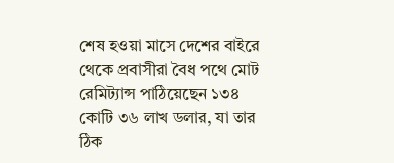শেষ হওয়া মাসে দেশের বাইরে থেকে প্রবাসীরা বৈধ পথে মোট রেমিট্যান্স পাঠিয়েছেন ১৩৪ কোটি ৩৬ লাখ ডলার, যা তার ঠিক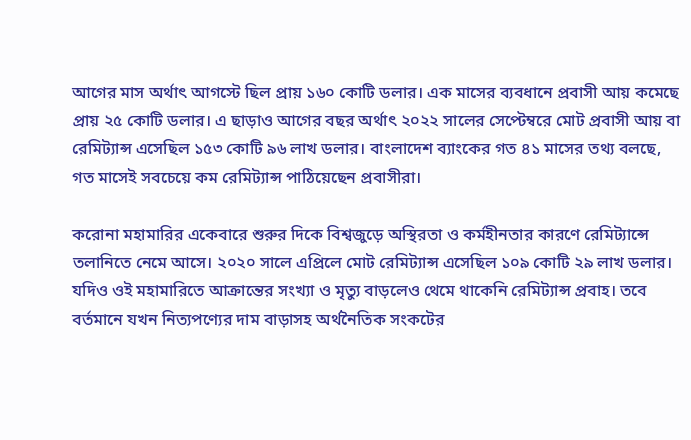আগের মাস অর্থাৎ আগস্টে ছিল প্রায় ১৬০ কোটি ডলার। এক মাসের ব্যবধানে প্রবাসী আয় কমেছে প্রায় ২৫ কোটি ডলার। এ ছাড়াও আগের বছর অর্থাৎ ২০২২ সালের সেপ্টেম্বরে মোট প্রবাসী আয় বা রেমিট্যান্স এসেছিল ১৫৩ কোটি ৯৬ লাখ ডলার। বাংলাদেশ ব্যাংকের গত ৪১ মাসের তথ্য বলছে, গত মাসেই সবচেয়ে কম রেমিট্যান্স পাঠিয়েছেন প্রবাসীরা।

করোনা মহামারির একেবারে শুরুর দিকে বিশ্বজুড়ে অস্থিরতা ও কর্মহীনতার কারণে রেমিট্যান্সে তলানিতে নেমে আসে। ২০২০ সালে এপ্রিলে মোট রেমিট্যান্স এসেছিল ১০৯ কোটি ২৯ লাখ ডলার। যদিও ওই মহামারিতে আক্রান্তের সংখ্যা ও মৃত্যু বাড়লেও থেমে থাকেনি রেমিট্যান্স প্রবাহ। তবে বর্তমানে যখন নিত্যপণ্যের দাম বাড়াসহ অর্থনৈতিক সংকটের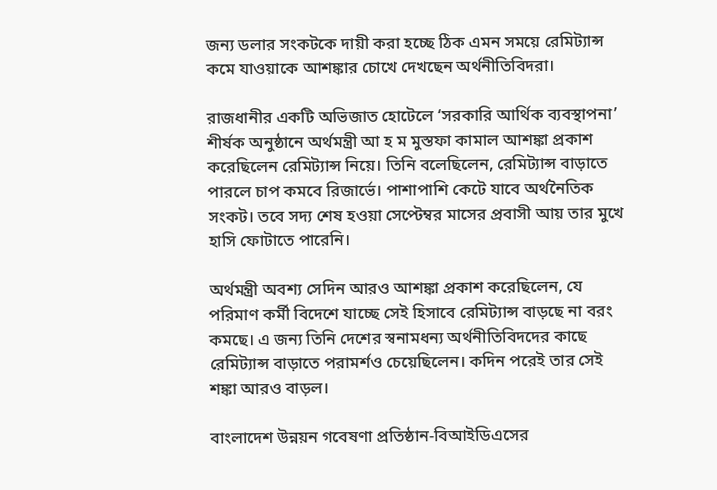জন্য ডলার সংকটকে দায়ী করা হচ্ছে ঠিক এমন সময়ে রেমিট্যান্স কমে যাওয়াকে আশঙ্কার চোখে দেখছেন অর্থনীতিবিদরা।

রাজধানীর একটি অভিজাত হোটেলে ‘সরকারি আর্থিক ব্যবস্থাপনা’ শীর্ষক অনুষ্ঠানে অর্থমন্ত্রী আ হ ম মুস্তফা কামাল আশঙ্কা প্রকাশ করেছিলেন রেমিট্যান্স নিয়ে। তিনি বলেছিলেন, রেমিট্যান্স বাড়াতে পারলে চাপ কমবে রিজার্ভে। পাশাপাশি কেটে যাবে অর্থনৈতিক সংকট। তবে সদ্য শেষ হওয়া সেপ্টেম্বর মাসের প্রবাসী আয় তার মুখে হাসি ফোটাতে পারেনি।

অর্থমন্ত্রী অবশ্য সেদিন আরও আশঙ্কা প্রকাশ করেছিলেন, যে পরিমাণ কর্মী বিদেশে যাচ্ছে সেই হিসাবে রেমিট্যান্স বাড়ছে না বরং কমছে। এ জন্য তিনি দেশের স্বনামধন্য অর্থনীতিবিদদের কাছে রেমিট্যান্স বাড়াতে পরামর্শও চেয়েছিলেন। কদিন পরেই তার সেই শঙ্কা আরও বাড়ল।

বাংলাদেশ উন্নয়ন গবেষণা প্রতিষ্ঠান-বিআইডিএসের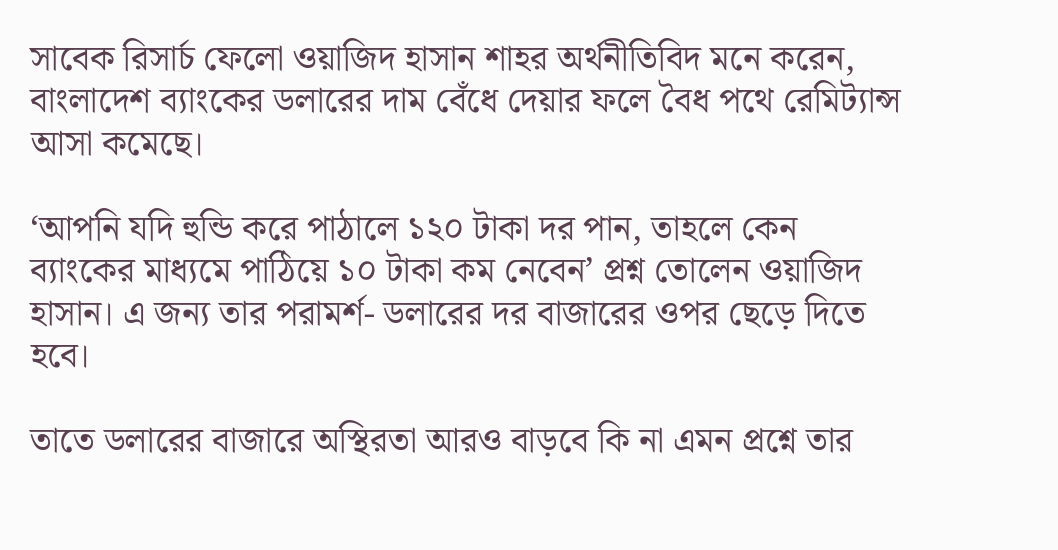সাবেক রিসার্চ ফেলো ওয়াজিদ হাসান শাহর অর্থনীতিবিদ মনে করেন, বাংলাদেশ ব্যাংকের ডলারের দাম বেঁধে দেয়ার ফলে বৈধ পথে রেমিট্যান্স আসা কমেছে।

‘আপনি যদি হুন্ডি করে পাঠালে ১২০ টাকা দর পান, তাহলে কেন ব্যাংকের মাধ্যমে পাঠিয়ে ১০ টাকা কম নেবেন’ প্রশ্ন তোলেন ওয়াজিদ হাসান। এ জন্য তার পরামর্শ- ডলারের দর বাজারের ওপর ছেড়ে দিতে হবে।

তাতে ডলারের বাজারে অস্থিরতা আরও বাড়বে কি না এমন প্রশ্নে তার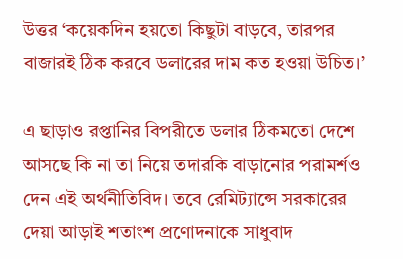উত্তর ‘কয়েকদিন হয়তো কিছুটা বাড়বে, তারপর বাজারই ঠিক করবে ডলারের দাম কত হওয়া উচিত।’

এ ছাড়াও রপ্তানির বিপরীতে ডলার ঠিকমতো দেশে আসছে কি না তা নিয়ে তদারকি বাড়ানোর পরামর্শও দেন এই অর্থনীতিবিদ। তবে রেমিট্যান্সে সরকারের দেয়া আড়াই শতাংশ প্রণোদনাকে সাধুবাদ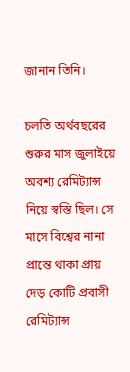জানান তিনি।

চলতি অর্থবছরের শুরুর মাস জুলাইয়ে অবশ্য রেমিট্যান্স নিয়ে স্বস্তি ছিল। সে মাসে বিশ্বের নানা প্রান্তে থাকা প্রায় দেড় কোটি প্রবাসী রেমিট্যান্স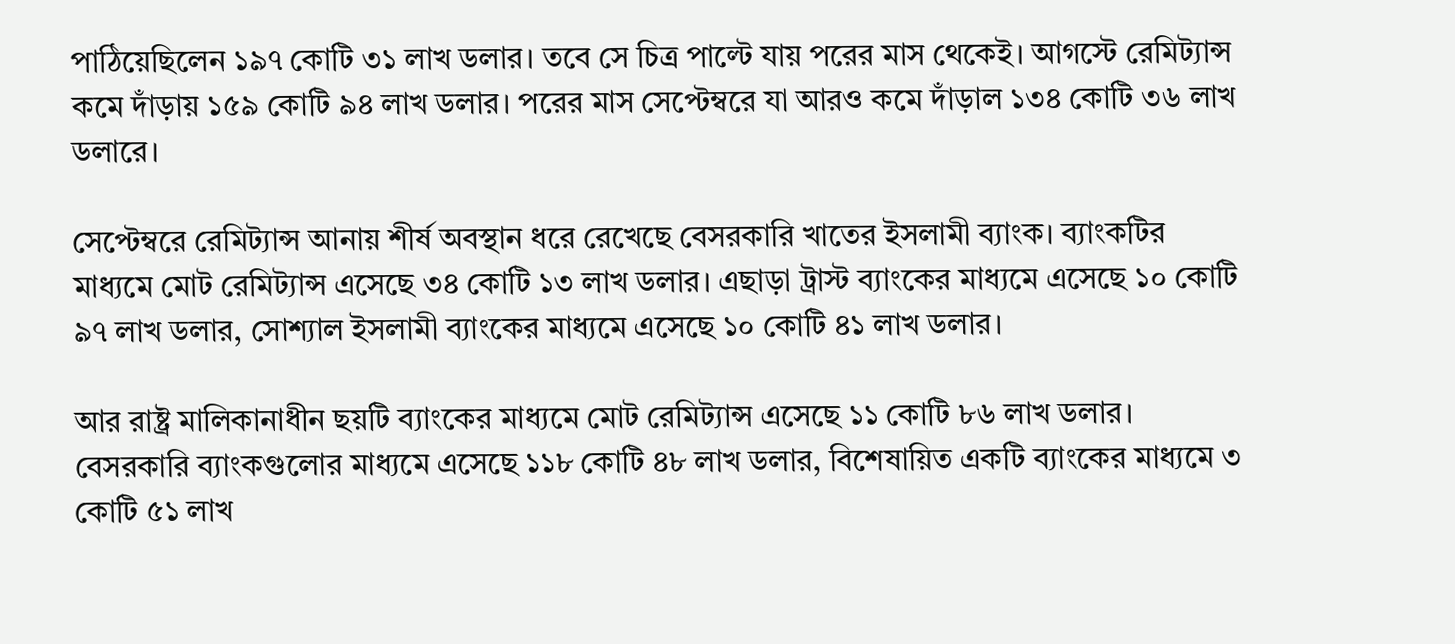পাঠিয়েছিলেন ১৯৭ কোটি ৩১ লাখ ডলার। তবে সে চিত্র পাল্টে যায় পরের মাস থেকেই। আগস্টে রেমিট্যান্স কমে দাঁড়ায় ১৫৯ কোটি ৯৪ লাখ ডলার। পরের মাস সেপ্টেম্বরে যা আরও কমে দাঁড়াল ১৩৪ কোটি ৩৬ লাখ ডলারে।

সেপ্টেম্বরে রেমিট্যান্স আনায় শীর্ষ অবস্থান ধরে রেখেছে বেসরকারি খাতের ইসলামী ব্যাংক। ব্যাংকটির মাধ্যমে মোট রেমিট্যান্স এসেছে ৩৪ কোটি ১৩ লাখ ডলার। এছাড়া ট্রাস্ট ব্যাংকের মাধ্যমে এসেছে ১০ কোটি ৯৭ লাখ ডলার, সোশ্যাল ইসলামী ব্যাংকের মাধ্যমে এসেছে ১০ কোটি ৪১ লাখ ডলার।

আর রাষ্ট্র মালিকানাধীন ছয়টি ব্যাংকের মাধ্যমে মোট রেমিট্যান্স এসেছে ১১ কোটি ৮৬ লাখ ডলার। বেসরকারি ব্যাংকগুলোর মাধ্যমে এসেছে ১১৮ কোটি ৪৮ লাখ ডলার, বিশেষায়িত একটি ব্যাংকের মাধ্যমে ৩ কোটি ৫১ লাখ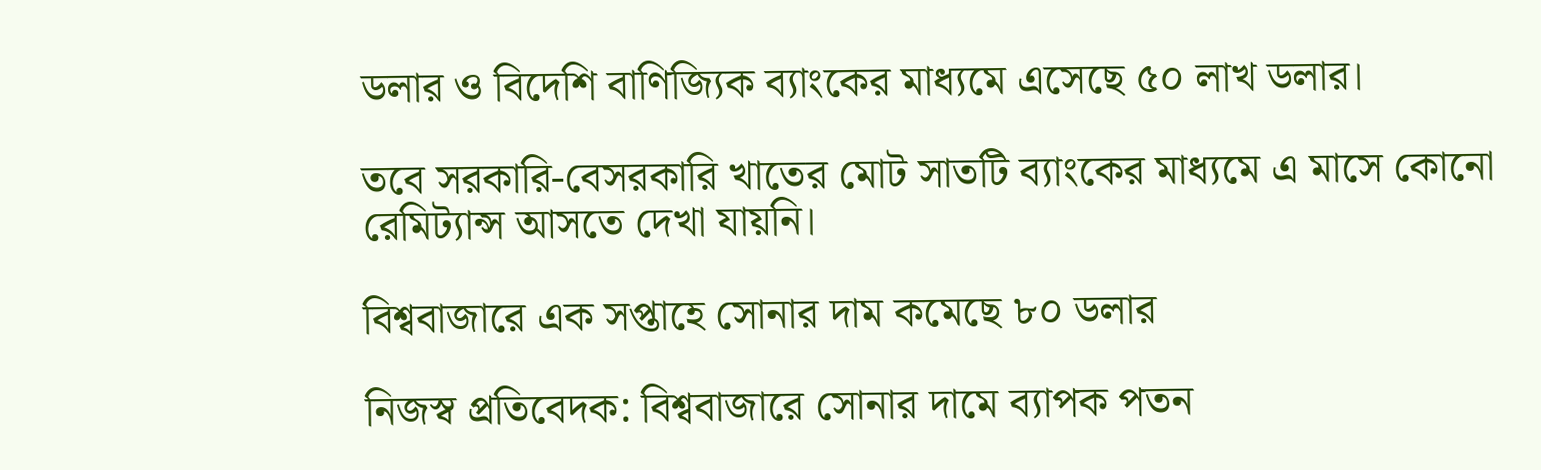ডলার ও বিদেশি বাণিজ্যিক ব্যাংকের মাধ্যমে এসেছে ৫০ লাখ ডলার।

তবে সরকারি-বেসরকারি খাতের মোট সাতটি ব্যাংকের মাধ্যমে এ মাসে কোনো রেমিট্যান্স আসতে দেখা যায়নি।

বিশ্ববাজারে এক সপ্তাহে সোনার দাম কমেছে ৮০ ডলার

নিজস্ব প্রতিবেদক: বিশ্ববাজারে সোনার দামে ব্যাপক পতন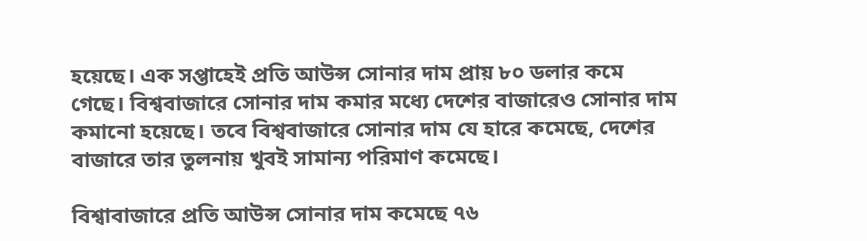হয়েছে। এক সপ্তাহেই প্রতি আউন্স সোনার দাম প্রায় ৮০ ডলার কমে গেছে। বিশ্ববাজারে সোনার দাম কমার মধ্যে দেশের বাজারেও সোনার দাম কমানো হয়েছে। তবে বিশ্ববাজারে সোনার দাম যে হারে কমেছে, দেশের বাজারে তার তুলনায় খুবই সামান্য পরিমাণ কমেছে।

বিশ্বাবাজারে প্রতি আউন্স সোনার দাম কমেছে ৭৬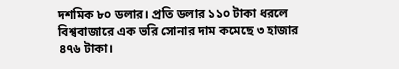দশমিক ৮০ ডলার। প্রতি ডলার ১১০ টাকা ধরলে বিশ্ববাজারে এক ভরি সোনার দাম কমেছে ৩ হাজার ৪৭৬ টাকা।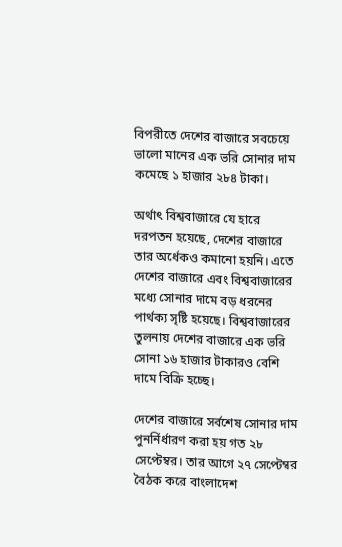বিপরীতে দেশের বাজারে সবচেয়ে ভালো মানের এক ভরি সোনার দাম কমেছে ১ হাজার ২৮৪ টাকা।

অর্থাৎ বিশ্ববাজারে যে হারে দরপতন হয়েছে, দেশের বাজারে তার অর্ধেকও কমানো হয়নি। এতে দেশের বাজারে এবং বিশ্ববাজারের মধ্যে সোনার দামে বড় ধরনের পার্থক্য সৃষ্টি হয়েছে। বিশ্ববাজারের তুলনায় দেশের বাজারে এক ভরি সোনা ১৬ হাজার টাকারও বেশি দামে বিক্রি হচ্ছে।

দেশের বাজারে সর্বশেষ সোনার দাম পুনর্নির্ধারণ করা হয় গত ২৮ সেপ্টেম্বর। তার আগে ২৭ সেপ্টেম্বর বৈঠক করে বাংলাদেশ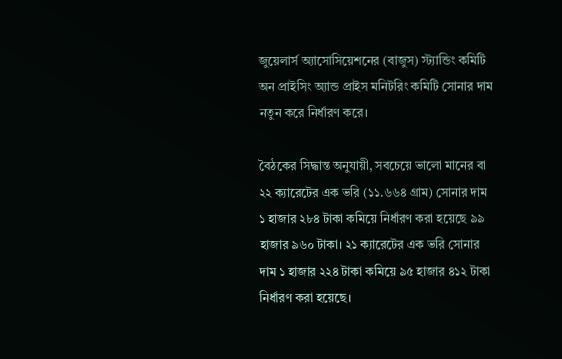জুয়েলার্স অ্যাসোসিয়েশনের (বাজুস) স্ট্যান্ডিং কমিটি অন প্রাইসিং অ্যান্ড প্রাইস মনিটরিং কমিটি সোনার দাম নতুন করে নির্ধারণ করে।

বৈঠকের সিদ্ধান্ত অনুযায়ী, সবচেয়ে ভালো মানের বা ২২ ক্যারেটের এক ভরি (১১.৬৬৪ গ্রাম) সোনার দাম ১ হাজার ২৮৪ টাকা কমিয়ে নির্ধারণ করা হয়েছে ৯৯ হাজার ৯৬০ টাকা। ২১ ক্যারেটের এক ভরি সোনার দাম ১ হাজার ২২৪ টাকা কমিয়ে ৯৫ হাজার ৪১২ টাকা নির্ধারণ করা হয়েছে।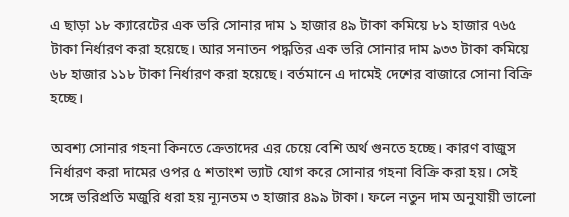এ ছাড়া ১৮ ক্যারেটের এক ভরি সোনার দাম ১ হাজার ৪৯ টাকা কমিয়ে ৮১ হাজার ৭৬৫ টাকা নির্ধারণ করা হয়েছে। আর সনাতন পদ্ধতির এক ভরি সোনার দাম ৯৩৩ টাকা কমিয়ে ৬৮ হাজার ১১৮ টাকা নির্ধারণ করা হয়েছে। বর্তমানে এ দামেই দেশের বাজারে সোনা বিক্রি হচ্ছে।

অবশ্য সোনার গহনা কিনতে ক্রেতাদের এর চেয়ে বেশি অর্থ গুনতে হচ্ছে। কারণ বাজুস নির্ধারণ করা দামের ওপর ৫ শতাংশ ভ্যাট যোগ করে সোনার গহনা বিক্রি করা হয়। সেই সঙ্গে ভরিপ্রতি মজুরি ধরা হয় ন্যূনতম ৩ হাজার ৪৯৯ টাকা। ফলে নতুন দাম অনুযায়ী ভালো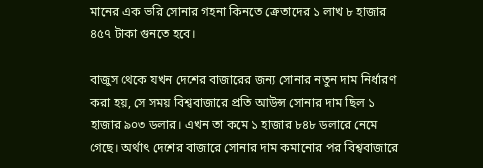মানের এক ভরি সোনার গহনা কিনতে ক্রেতাদের ১ লাখ ৮ হাজার ৪৫৭ টাকা গুনতে হবে।

বাজুস থেকে যখন দেশের বাজারের জন্য সোনার নতুন দাম নির্ধারণ করা হয়, সে সময় বিশ্ববাজারে প্রতি আউন্স সোনার দাম ছিল ১ হাজার ৯০৩ ডলার। এখন তা কমে ১ হাজার ৮৪৮ ডলারে নেমে গেছে। অর্থাৎ দেশের বাজারে সোনার দাম কমানোর পর বিশ্ববাজারে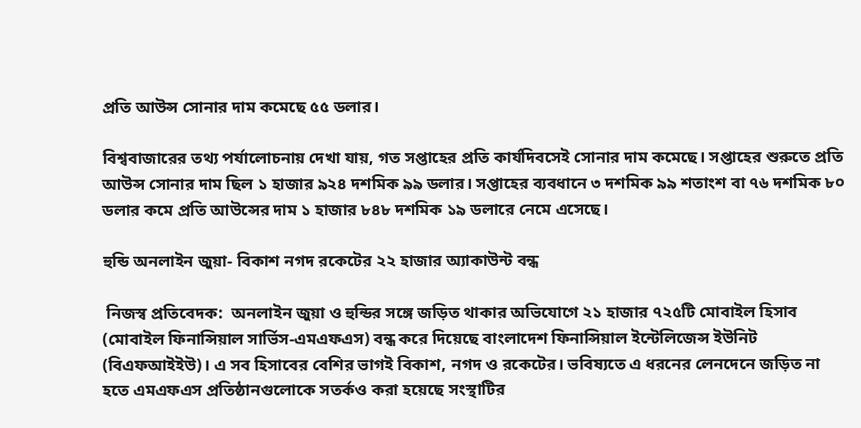প্রতি আউন্স সোনার দাম কমেছে ৫৫ ডলার।

বিশ্ববাজারের তথ্য পর্যালোচনায় দেখা যায়, গত সপ্তাহের প্রতি কার্যদিবসেই সোনার দাম কমেছে। সপ্তাহের শুরুতে প্রতি আউন্স সোনার দাম ছিল ১ হাজার ৯২৪ দশমিক ৯৯ ডলার। সপ্তাহের ব্যবধানে ৩ দশমিক ৯৯ শতাংশ বা ৭৬ দশমিক ৮০ ডলার কমে প্রতি আউন্সের দাম ১ হাজার ৮৪৮ দশমিক ১৯ ডলারে নেমে এসেছে।

হুন্ডি অনলাইন জুয়া- বিকাশ নগদ রকেটের ২২ হাজার অ্যাকাউন্ট বন্ধ

 নিজস্ব প্রতিবেদক:  অনলাইন জুয়া ও হুন্ডির সঙ্গে জড়িত থাকার অভিযোগে ২১ হাজার ৭২৫টি মোবাইল হিসাব (মোবাইল ফিনান্সিয়াল সার্ভিস-এমএফএস) বন্ধ করে দিয়েছে বাংলাদেশ ফিনান্সিয়াল ইন্টেলিজেন্স ইউনিট (বিএফআইইউ)। এ সব হিসাবের বেশির ভাগই বিকাশ, নগদ ও রকেটের। ভবিষ্যতে এ ধরনের লেনদেনে জড়িত না হতে এমএফএস প্রতিষ্ঠানগুলোকে সতর্কও করা হয়েছে সংস্থাটির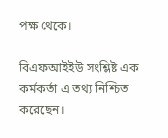পক্ষ থেকে।

বিএফআইইউ সংশ্লিষ্ট এক কর্মকর্তা এ তথ্য নিশ্চিত করেছেন।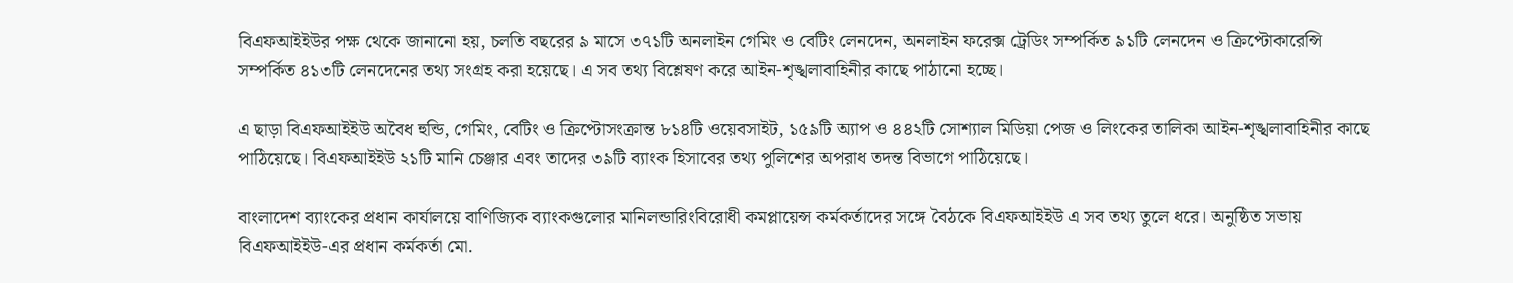বিএফআইইউর পক্ষ থেকে জানানো হয়, চলতি বছরের ৯ মাসে ৩৭১টি অনলাইন গেমিং ও বেটিং লেনদেন, অনলাইন ফরেক্স ট্রেডিং সম্পর্কিত ৯১টি লেনদেন ও ক্রিপ্টোকারেন্সি সম্পর্কিত ৪১৩টি লেনদেনের তথ্য সংগ্রহ করা হয়েছে। এ সব তথ্য বিশ্লেষণ করে আইন-শৃঙ্খলাবাহিনীর কাছে পাঠানো হচ্ছে।

এ ছাড়া বিএফআইইউ অবৈধ হুন্ডি, গেমিং, বেটিং ও ক্রিপ্টোসংক্রান্ত ৮১৪টি ওয়েবসাইট, ১৫৯টি অ্যাপ ও ৪৪২টি সোশ্যাল মিডিয়া পেজ ও লিংকের তালিকা আইন-শৃঙ্খলাবাহিনীর কাছে পাঠিয়েছে। বিএফআইইউ ২১টি মানি চেঞ্জার এবং তাদের ৩৯টি ব্যাংক হিসাবের তথ্য পুলিশের অপরাধ তদন্ত বিভাগে পাঠিয়েছে।

বাংলাদেশ ব্যাংকের প্রধান কার্যালয়ে বাণিজ্যিক ব্যাংকগুলোর মানিলন্ডারিংবিরোধী কমপ্লায়েন্স কর্মকর্তাদের সঙ্গে বৈঠকে বিএফআইইউ এ সব তথ্য তুলে ধরে। অনুষ্ঠিত সভায় বিএফআইইউ-এর প্রধান কর্মকর্তা মো.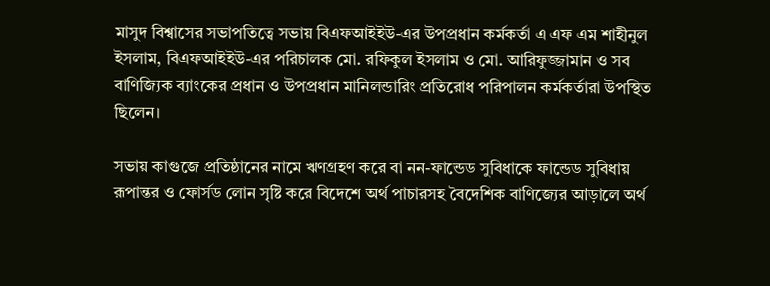মাসুদ বিশ্বাসের সভাপতিত্বে সভায় বিএফআইইউ-এর উপপ্রধান কর্মকর্তা এ এফ এম শাহীনুল ইসলাম, বিএফআইইউ-এর পরিচালক মো. রফিকুল ইসলাম ও মো. আরিফুজ্জামান ও সব বাণিজ্যিক ব্যাংকের প্রধান ও উপপ্রধান মানিলন্ডারিং প্রতিরোধ পরিপালন কর্মকর্তারা উপস্থিত ছিলেন।

সভায় কাগুজে প্রতিষ্ঠানের নামে ঋণগ্রহণ করে বা নন-ফান্ডেড সুবিধাকে ফান্ডেড সুবিধায় রূপান্তর ও ফোর্সড লোন সৃষ্টি করে বিদেশে অর্থ পাচারসহ বৈদেশিক বাণিজ্যের আড়ালে অর্থ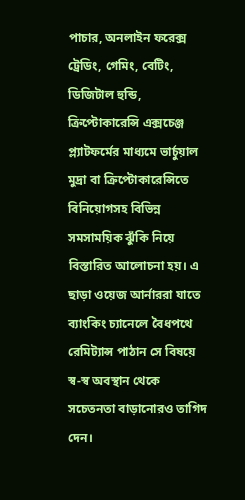পাচার, অনলাইন ফরেক্স ট্রেডিং, গেমিং, বেটিং, ডিজিটাল হুন্ডি, ক্রিপ্টোকারেন্সি এক্সচেঞ্জ প্ল্যাটফর্মের মাধ্যমে ভার্চুয়াল মুদ্রা বা ক্রিপ্টোকারেন্সিতে বিনিয়োগসহ বিভিন্ন সমসাময়িক ঝুঁকি নিয়ে বিস্তারিত আলোচনা হয়। এ ছাড়া ওয়েজ আর্নাররা যাতে ব্যাংকিং চ্যানেলে বৈধপথে রেমিট্যান্স পাঠান সে বিষয়ে স্ব-স্ব অবস্থান থেকে সচেতনতা বাড়ানোরও তাগিদ দেন।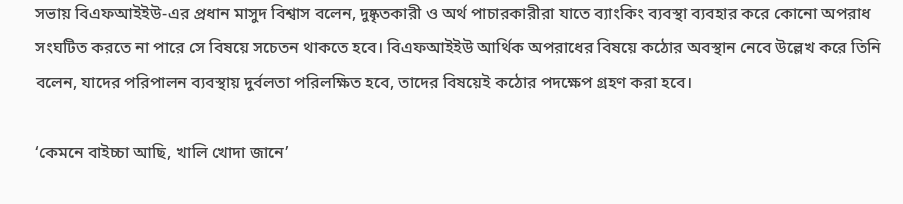সভায় বিএফআইইউ-এর প্রধান মাসুদ বিশ্বাস বলেন, দুষ্কৃতকারী ও অর্থ পাচারকারীরা যাতে ব্যাংকিং ব্যবস্থা ব্যবহার করে কোনো অপরাধ সংঘটিত করতে না পারে সে বিষয়ে সচেতন থাকতে হবে। বিএফআইইউ আর্থিক অপরাধের বিষয়ে কঠোর অবস্থান নেবে উল্লেখ করে তিনি বলেন, যাদের পরিপালন ব্যবস্থায় দুর্বলতা পরিলক্ষিত হবে, তাদের বিষয়েই কঠোর পদক্ষেপ গ্রহণ করা হবে।

‘কেমনে বাইচ্চা আছি, খালি খোদা জানে’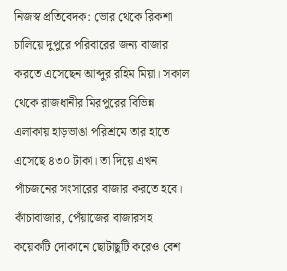নিজস্ব প্রতিবেদক: ভোর থেকে রিকশা চালিয়ে দুপুরে পরিবারের জন্য বাজার করতে এসেছেন আব্দুর রহিম মিয়া। সকাল থেকে রাজধানীর মিরপুরের বিভিন্ন এলাকায় হাড়ভাঙা পরিশ্রমে তার হাতে এসেছে ৪৩০ টাকা। তা দিয়ে এখন পাঁচজনের সংসারের বাজার করতে হবে। কাঁচাবাজার, পেঁয়াজের বাজারসহ কয়েকটি দোকানে ছোটাছুটি করেও বেশ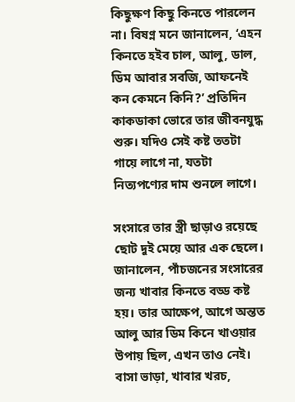কিছুক্ষণ কিছু কিনতে পারলেন না। বিষণ্ন মনে জানালেন, ‘এহন কিনতে হইব চাল, আলু, ডাল, ডিম আবার সবজি, আফনেই কন কেমনে কিনি?’ প্রতিদিন কাকডাকা ভোরে তার জীবনযুদ্ধ শুরু। যদিও সেই কষ্ট ততটা গায়ে লাগে না, যতটা নিত্যপণ্যের দাম শুনলে লাগে।

সংসারে তার স্ত্রী ছাড়াও রয়েছে ছোট দুই মেয়ে আর এক ছেলে। জানালেন, পাঁচজনের সংসারের জন্য খাবার কিনতে বড্ড কষ্ট হয়। তার আক্ষেপ, আগে অন্তত আলু আর ডিম কিনে খাওয়ার উপায় ছিল, এখন তাও নেই। বাসা ভাড়া, খাবার খরচ,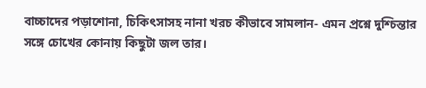বাচ্চাদের পড়াশোনা, চিকিৎসাসহ নানা খরচ কীভাবে সামলান- এমন প্রশ্নে দুশ্চিন্তার সঙ্গে চোখের কোনায় কিছুটা জল তার।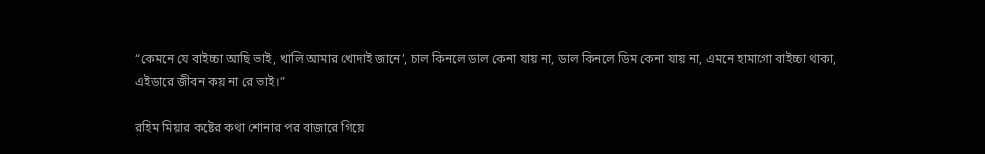“কেমনে যে বাইচ্চা আছি ভাই, খালি আমার খোদাই জানে’, চাল কিনলে ডাল কেনা যায় না, ডাল কিনলে ডিম কেনা যায় না, এমনে হামাগো বাইচ্চা থাকা, এইডারে জীবন কয় না রে ভাই।”

রহিম মিয়ার কষ্টের কথা শোনার পর বাজারে গিয়ে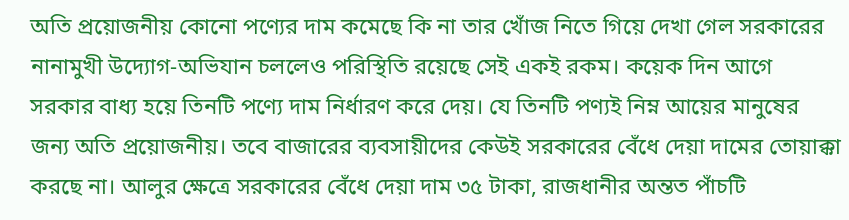অতি প্রয়োজনীয় কোনো পণ্যের দাম কমেছে কি না তার খোঁজ নিতে গিয়ে দেখা গেল সরকারের নানামুখী উদ্যোগ-অভিযান চললেও পরিস্থিতি রয়েছে সেই একই রকম। কয়েক দিন আগে সরকার বাধ্য হয়ে তিনটি পণ্যে দাম নির্ধারণ করে দেয়। যে তিনটি পণ্যই নিম্ন আয়ের মানুষের জন্য অতি প্রয়োজনীয়। তবে বাজারের ব্যবসায়ীদের কেউই সরকারের বেঁধে দেয়া দামের তোয়াক্কা করছে না। আলুর ক্ষেত্রে সরকারের বেঁধে দেয়া দাম ৩৫ টাকা, রাজধানীর অন্তত পাঁচটি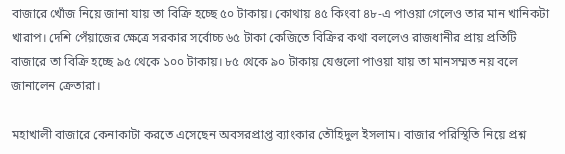বাজারে খোঁজ নিয়ে জানা যায় তা বিক্রি হচ্ছে ৫০ টাকায়। কোথায় ৪৫ কিংবা ৪৮-এ পাওয়া গেলেও তার মান খানিকটা খারাপ। দেশি পেঁয়াজের ক্ষেত্রে সরকার সর্বোচ্চ ৬৫ টাকা কেজিতে বিক্রির কথা বললেও রাজধানীর প্রায় প্রতিটি বাজারে তা বিক্রি হচ্ছে ৯৫ থেকে ১০০ টাকায়। ৮৫ থেকে ৯০ টাকায় যেগুলো পাওয়া যায় তা মানসম্মত নয় বলে জানালেন ক্রেতারা।

মহাখালী বাজারে কেনাকাটা করতে এসেছেন অবসরপ্রাপ্ত ব্যাংকার তৌহিদুল ইসলাম। বাজার পরিস্থিতি নিয়ে প্রশ্ন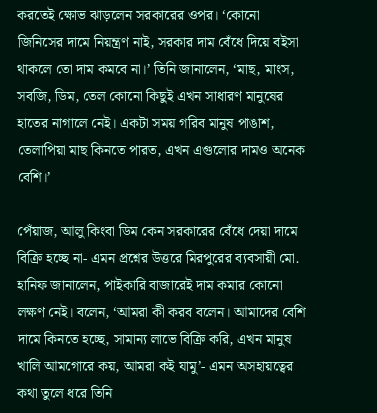করতেই ক্ষোভ ঝাড়লেন সরকারের ওপর। ‘কোনো জিনিসের দামে নিয়ন্ত্রণ নাই, সরকার দাম বেঁধে দিয়ে বইসা থাকলে তো দাম কমবে না।’ তিনি জানালেন, ‘মাছ, মাংস, সবজি, ডিম, তেল কোনো কিছুই এখন সাধারণ মানুষের হাতের নাগালে নেই। একটা সময় গরিব মানুষ পাঙাশ, তেলাপিয়া মাছ কিনতে পারত, এখন এগুলোর দামও অনেক বেশি।’

পেঁয়াজ, আলু কিংবা ডিম কেন সরকারের বেঁধে দেয়া দামে বিক্রি হচ্ছে না- এমন প্রশ্নের উত্তরে মিরপুরের ব্যবসায়ী মো. হানিফ জানালেন, পাইকারি বাজারেই দাম কমার কোনো লক্ষণ নেই। বলেন, ‘আমরা কী করব বলেন। আমাদের বেশি দামে কিনতে হচ্ছে, সামান্য লাভে বিক্রি করি, এখন মানুষ খালি আমগোরে কয়, আমরা কই যামু’- এমন অসহায়ত্বের কথা তুলে ধরে তিনি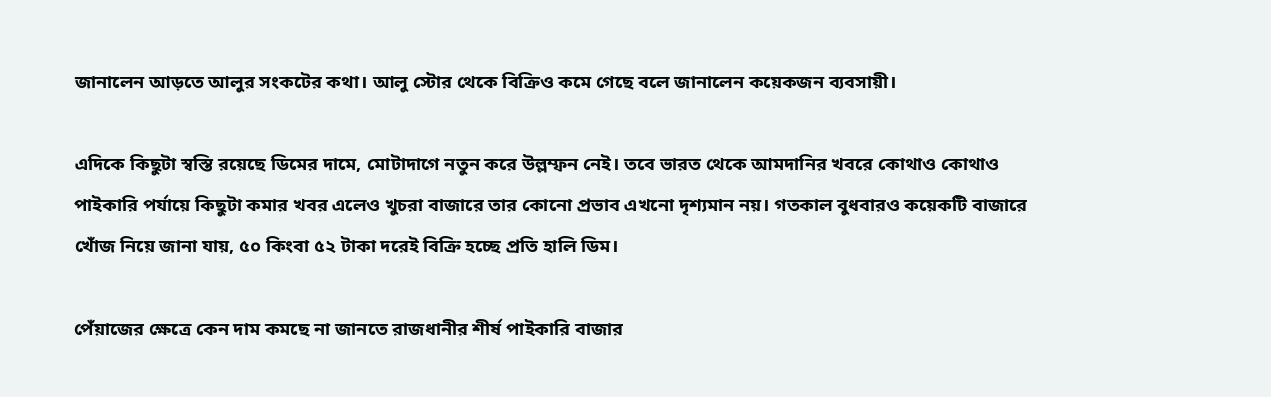জানালেন আড়তে আলুর সংকটের কথা। আলু স্টোর থেকে বিক্রিও কমে গেছে বলে জানালেন কয়েকজন ব্যবসায়ী।

এদিকে কিছুটা স্বস্তি রয়েছে ডিমের দামে, মোটাদাগে নতুন করে উল্লম্ফন নেই। তবে ভারত থেকে আমদানির খবরে কোথাও কোথাও পাইকারি পর্যায়ে কিছুটা কমার খবর এলেও খুচরা বাজারে তার কোনো প্রভাব এখনো দৃশ্যমান নয়। গতকাল বুধবারও কয়েকটি বাজারে খোঁজ নিয়ে জানা যায়, ৫০ কিংবা ৫২ টাকা দরেই বিক্রি হচ্ছে প্রতি হালি ডিম।

পেঁয়াজের ক্ষেত্রে কেন দাম কমছে না জানতে রাজধানীর শীর্ষ পাইকারি বাজার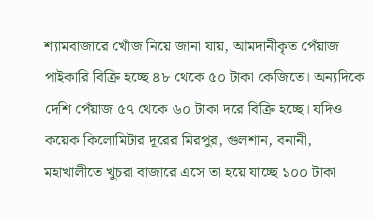শ্যামবাজারে খোঁজ নিয়ে জানা যায়, আমদানীকৃত পেঁয়াজ পাইকারি বিক্রি হচ্ছে ৪৮ থেকে ৫০ টাকা কেজিতে। অন্যদিকে দেশি পেঁয়াজ ৫৭ থেকে ৬০ টাকা দরে বিক্রি হচ্ছে। যদিও কয়েক কিলোমিটার দূরের মিরপুর, গুলশান, বনানী, মহাখালীতে খুচরা বাজারে এসে তা হয়ে যাচ্ছে ১০০ টাকা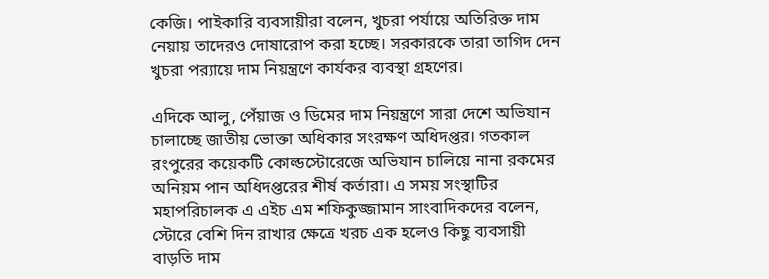কেজি। পাইকারি ব্যবসায়ীরা বলেন, খুচরা পর্যায়ে অতিরিক্ত দাম নেয়ায় তাদেরও দোষারোপ করা হচ্ছে। সরকারকে তারা তাগিদ দেন খুচরা পর‌্যায়ে দাম নিয়ন্ত্রণে কার্যকর ব্যবস্থা গ্রহণের।

এদিকে আলু, পেঁয়াজ ও ডিমের দাম নিয়ন্ত্রণে সারা দেশে অভিযান চালাচ্ছে জাতীয় ভোক্তা অধিকার সংরক্ষণ অধিদপ্তর। গতকাল রংপুরের কয়েকটি কোল্ডস্টোরেজে অভিযান চালিয়ে নানা রকমের অনিয়ম পান অধিদপ্তরের শীর্ষ কর্তারা। এ সময় সংস্থাটির মহাপরিচালক এ এইচ এম শফিকুজ্জামান সাংবাদিকদের বলেন, স্টোরে বেশি দিন রাখার ক্ষেত্রে খরচ এক হলেও কিছু ব্যবসায়ী বাড়তি দাম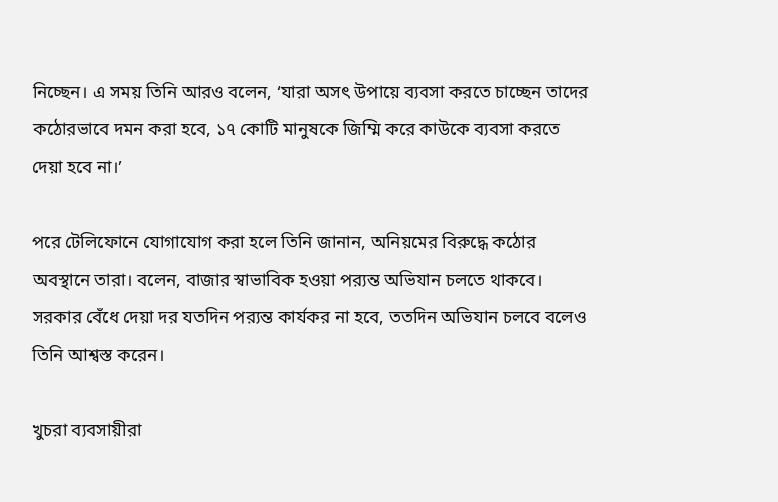নিচ্ছেন। এ সময় তিনি আরও বলেন, ‘যারা অসৎ উপায়ে ব্যবসা করতে চাচ্ছেন তাদের কঠোরভাবে দমন করা হবে, ১৭ কোটি মানুষকে জিম্মি করে কাউকে ব্যবসা করতে দেয়া হবে না।’

পরে টেলিফোনে যোগাযোগ করা হলে তিনি জানান, অনিয়মের বিরুদ্ধে কঠোর অবস্থানে তারা। বলেন, বাজার স্বাভাবিক হওয়া পর‌্যন্ত অভিযান চলতে থাকবে। সরকার বেঁধে দেয়া দর যতদিন পর‌্যন্ত কার্যকর না হবে, ততদিন অভিযান চলবে বলেও তিনি আশ্বস্ত করেন।

খুচরা ব্যবসায়ীরা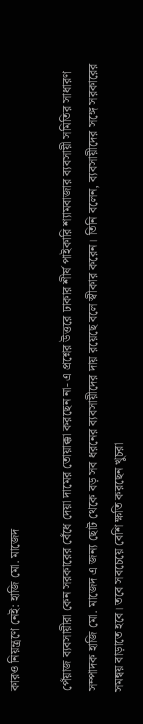কারও নিয়ন্ত্রণে নেই: হাজি মো. মাজেদ

পেঁয়াজ ব্যবসায়ীরা কেন সরকারের বেঁধে দেয়া দামের তোয়াক্কা করছেন না- এ প্রশ্নের উত্তরে ঢাকার শীর্ষ পাইকারি শ্যামবাজার ব্যবসায়ী সমিতির সাধারণ সম্পাদক হাজি মো. মাজেদ এ জন্য ছোট থেকে বড় সব ধরনের ব্যবসায়ীদের দায় রয়েছে বলে স্বীকার করেন। তিনি বলেন, ব্যবসায়ীদের সঙ্গে সরকারের সমন্বয় বাড়াতে হবে। তবে সবচেয়ে বেশি ক্ষতি করছেন খুচরা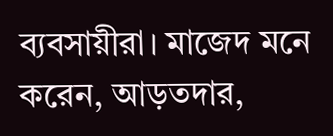ব্যবসায়ীরা। মাজেদ মনে করেন, আড়তদার,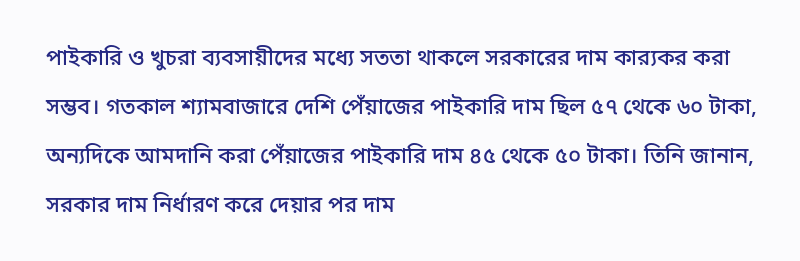পাইকারি ও খুচরা ব্যবসায়ীদের মধ্যে সততা থাকলে সরকারের দাম কার‌্যকর করা সম্ভব। গতকাল শ্যামবাজারে দেশি পেঁয়াজের পাইকারি দাম ছিল ৫৭ থেকে ৬০ টাকা, অন্যদিকে আমদানি করা পেঁয়াজের পাইকারি দাম ৪৫ থেকে ৫০ টাকা। তিনি জানান, সরকার দাম নির্ধারণ করে দেয়ার পর দাম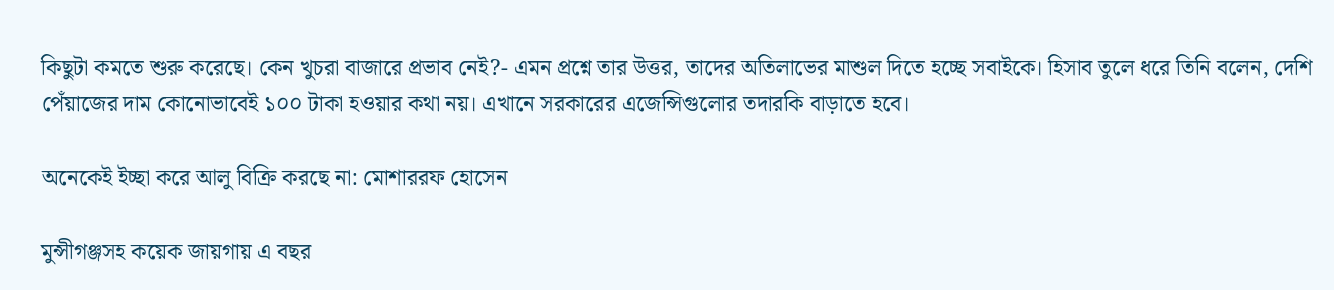কিছুটা কমতে শুরু করেছে। কেন খুচরা বাজারে প্রভাব নেই?- এমন প্রশ্নে তার উত্তর, তাদের অতিলাভের মাশুল দিতে হচ্ছে সবাইকে। হিসাব তুলে ধরে তিনি বলেন, দেশি পেঁয়াজের দাম কোনোভাবেই ১০০ টাকা হওয়ার কথা নয়। এখানে সরকারের এজেন্সিগুলোর তদারকি বাড়াতে হবে।

অনেকেই ইচ্ছা করে আলু বিক্রি করছে না: মোশাররফ হোসেন

মুন্সীগঞ্জসহ কয়েক জায়গায় এ বছর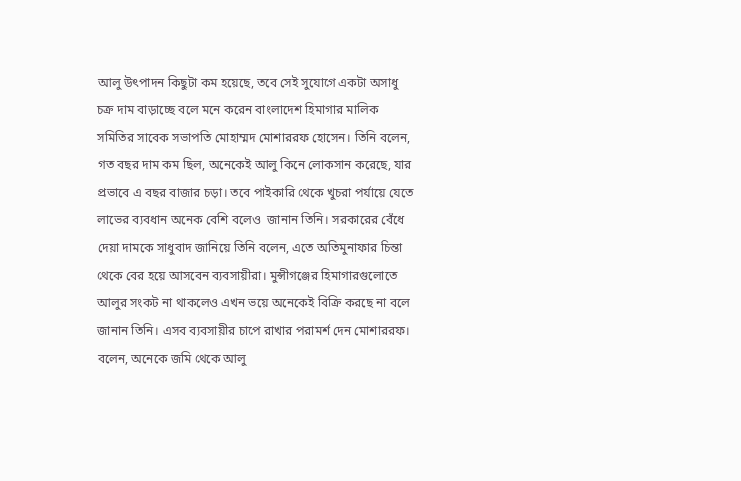আলু উৎপাদন কিছুটা কম হয়েছে, তবে সেই সুযোগে একটা অসাধু চক্র দাম বাড়াচ্ছে বলে মনে করেন বাংলাদেশ হিমাগার মালিক সমিতির সাবেক সভাপতি মোহাম্মদ মোশাররফ হোসেন। তিনি বলেন, গত বছর দাম কম ছিল, অনেকেই আলু কিনে লোকসান করেছে, যার প্রভাবে এ বছর বাজার চড়া। তবে পাইকারি থেকে খুচরা পর্যায়ে যেতে লাভের ব্যবধান অনেক বেশি বলেও  জানান তিনি। সরকারের বেঁধে দেয়া দামকে সাধুবাদ জানিয়ে তিনি বলেন, এতে অতিমুনাফার চিন্তা থেকে বের হয়ে আসবেন ব্যবসায়ীরা। মুন্সীগঞ্জের হিমাগারগুলোতে আলুর সংকট না থাকলেও এখন ভয়ে অনেকেই বিক্রি করছে না বলে জানান তিনি। এসব ব্যবসায়ীর চাপে রাখার পরামর্শ দেন মোশাররফ। বলেন, অনেকে জমি থেকে আলু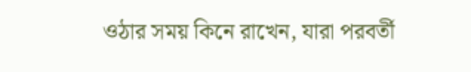ওঠার সময় কিনে রাখেন, যারা পরবর্তী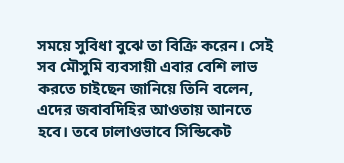সময়ে সুবিধা বুঝে তা বিক্রি করেন। সেই সব মৌসুমি ব্যবসায়ী এবার বেশি লাভ করতে চাইছেন জানিয়ে তিনি বলেন, এদের জবাবদিহির আওতায় আনতে হবে। তবে ঢালাওভাবে সিন্ডিকেট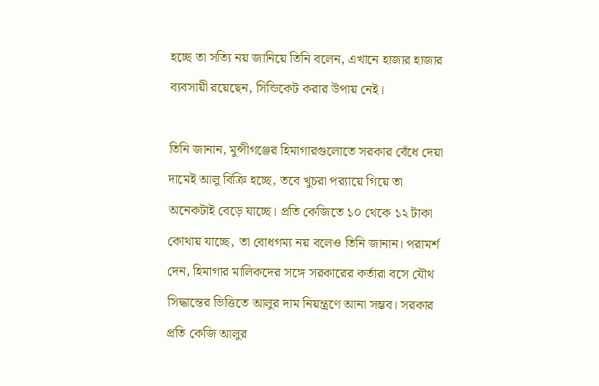হচ্ছে তা সত্যি নয় জানিয়ে তিনি বলেন, এখানে হাজার হাজার ব্যবসায়ী রয়েছেন, সিন্ডিকেট করার উপায় নেই।

তিনি জানান, মুন্সীগঞ্জের হিমাগারগুলোতে সরকার বেঁধে দেয়া দামেই আলু বিক্রি হচ্ছে, তবে খুচরা পর‌্যায়ে গিয়ে তা অনেকটাই বেড়ে যাচ্ছে। প্রতি কেজিতে ১০ থেকে ১২ টাকা কোথায় যাচ্ছে, তা বোধগম্য নয় বলেও তিনি জানান। পরামর্শ দেন, হিমাগার মালিকদের সঙ্গে সরকারের কর্তারা বসে যৌথ সিদ্ধান্তের ভিত্তিতে আলুর দাম নিয়ন্ত্রণে আনা সম্ভব। সরকার প্রতি কেজি আলুর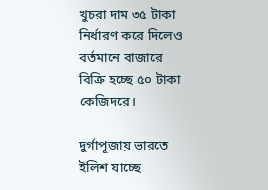খুচরা দাম ৩৫ টাকা নির্ধারণ করে দিলেও বর্তমানে বাজারে বিক্রি হচ্ছে ৫০ টাকা কেজিদরে।

দুর্গাপূজায় ভারতে ইলিশ যাচ্ছে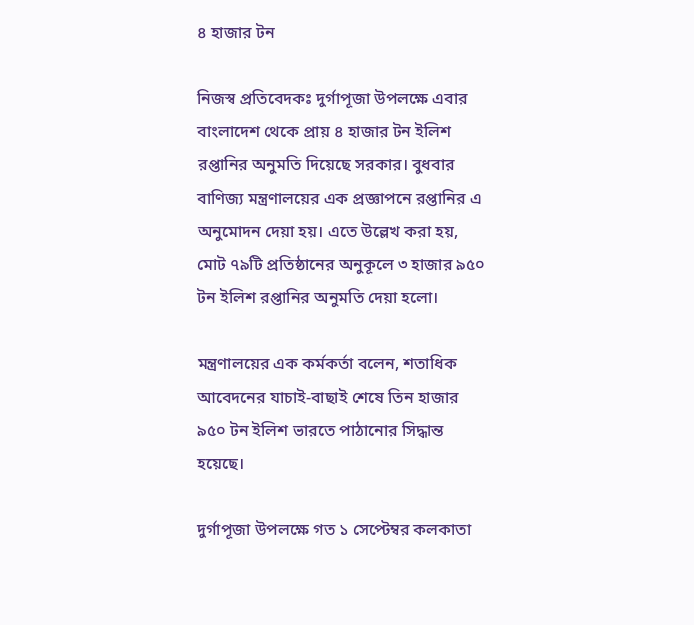৪ হাজার টন

নিজস্ব প্রতিবেদকঃ দুর্গাপূজা উপলক্ষে এবার বাংলাদেশ থেকে প্রায় ৪ হাজার টন ইলিশ রপ্তানির অনুমতি দিয়েছে সরকার। বুধবার বাণিজ্য মন্ত্রণালয়ের এক প্রজ্ঞাপনে রপ্তানির এ অনুমোদন দেয়া হয়। এতে উল্লেখ করা হয়, মোট ৭৯টি প্রতিষ্ঠানের অনুকূলে ৩ হাজার ৯৫০ টন ইলিশ রপ্তানির অনুমতি দেয়া হলো।

মন্ত্রণালয়ের এক কর্মকর্তা বলেন, শতাধিক আবেদনের যাচাই-বাছাই শেষে তিন হাজার ৯৫০ টন ইলিশ ভারতে পাঠানোর সিদ্ধান্ত হয়েছে।

দুর্গাপূজা উপলক্ষে গত ১ সেপ্টেম্বর কলকাতা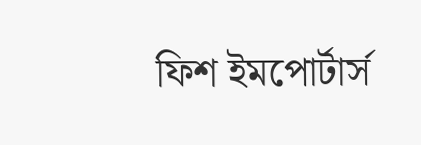ফিশ ইমপোর্টার্স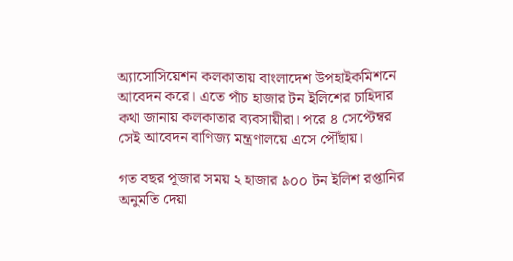অ্যাসোসিয়েশন কলকাতায় বাংলাদেশ উপহাইকমিশনে আবেদন করে। এতে পাঁচ হাজার টন ইলিশের চাহিদার কথা জানায় কলকাতার ব্যবসায়ীরা। পরে ৪ সেপ্টেম্বর সেই আবেদন বাণিজ্য মন্ত্রণালয়ে এসে পৌঁছায়।

গত বছর পূজার সময় ২ হাজার ৯০০ টন ইলিশ রপ্তানির অনুমতি দেয়া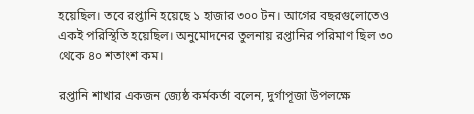হয়েছিল। তবে রপ্তানি হয়েছে ১ হাজার ৩০০ টন। আগের বছরগুলোতেও একই পরিস্থিতি হয়েছিল। অনুমোদনের তুলনায় রপ্তানির পরিমাণ ছিল ৩০ থেকে ৪০ শতাংশ কম।

রপ্তানি শাখার একজন জ্যেষ্ঠ কর্মকর্তা বলেন, দুর্গাপূজা উপলক্ষে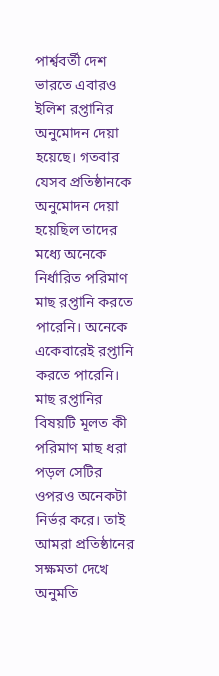পার্শ্ববর্তী দেশ ভারতে এবারও ইলিশ রপ্তানির অনুমোদন দেয়া হয়েছে। গতবার যেসব প্রতিষ্ঠানকে অনুমোদন দেয়া হয়েছিল তাদের মধ্যে অনেকে নির্ধারিত পরিমাণ মাছ রপ্তানি করতে পারেনি। অনেকে একেবারেই রপ্তানি করতে পারেনি। মাছ রপ্তানির বিষয়টি মূলত কী পরিমাণ মাছ ধরা পড়ল সেটির ওপরও অনেকটা নির্ভর করে। তাই আমরা প্রতিষ্ঠানের সক্ষমতা দেখে অনুমতি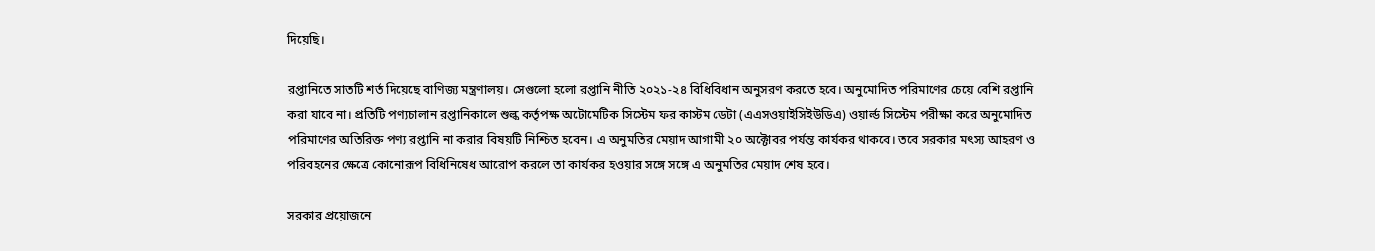দিয়েছি।

রপ্তানিতে সাতটি শর্ত দিয়েছে বাণিজ্য মন্ত্রণালয়। সেগুলো হলো রপ্তানি নীতি ২০২১-২৪ বিধিবিধান অনুসরণ করতে হবে। অনুমোদিত পরিমাণের চেয়ে বেশি রপ্তানি করা যাবে না। প্রতিটি পণ্যচালান রপ্তানিকালে শুল্ক কর্তৃপক্ষ অটোমেটিক সিস্টেম ফর কাস্টম ডেটা (এএসওয়াইসিইউডিএ) ওয়ার্ল্ড সিস্টেম পরীক্ষা করে অনুমোদিত পরিমাণের অতিরিক্ত পণ্য রপ্তানি না করার বিষয়টি নিশ্চিত হবেন। এ অনুমতির মেয়াদ আগামী ২০ অক্টোবর পর্যন্ত কার্যকর থাকবে। তবে সরকার মৎস্য আহরণ ও পরিবহনের ক্ষেত্রে কোনোরূপ বিধিনিষেধ আরোপ করলে তা কার্যকর হওয়ার সঙ্গে সঙ্গে এ অনুমতির মেয়াদ শেষ হবে।

সরকার প্রয়োজনে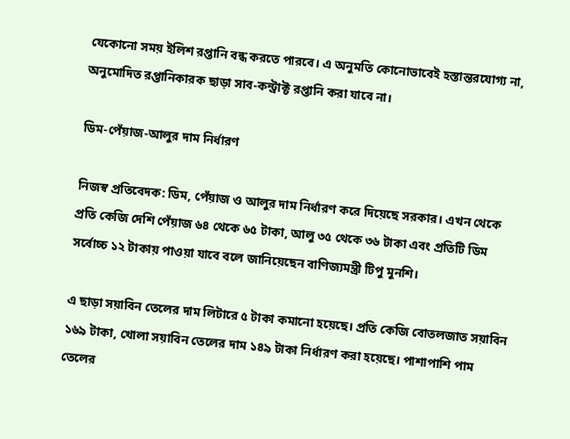যেকোনো সময় ইলিশ রপ্তানি বন্ধ করতে পারবে। এ অনুমতি কোনোভাবেই হস্তান্তরযোগ্য না, অনুমোদিত রপ্তানিকারক ছাড়া সাব-কন্ট্রাক্ট রপ্তানি করা যাবে না।

ডিম-পেঁয়াজ-আলুর দাম নির্ধারণ

নিজস্ব প্রতিবেদক: ডিম, পেঁয়াজ ও আলুর দাম নির্ধারণ করে দিয়েছে সরকার। এখন থেকে প্রতি কেজি দেশি পেঁয়াজ ৬৪ থেকে ৬৫ টাকা, আলু ৩৫ থেকে ৩৬ টাকা এবং প্রতিটি ডিম সর্বোচ্চ ১২ টাকায় পাওয়া যাবে বলে জানিয়েছেন বাণিজ্যমন্ত্রী টিপু মুনশি।

এ ছাড়া সয়াবিন তেলের দাম লিটারে ৫ টাকা কমানো হয়েছে। প্রতি কেজি বোতলজাত সয়াবিন ১৬৯ টাকা, খোলা সয়াবিন তেলের দাম ১৪৯ টাকা নির্ধারণ করা হয়েছে। পাশাপাশি পাম তেলের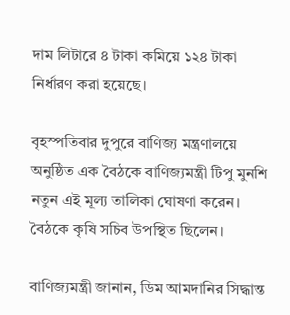দাম লিটারে ৪ টাকা কমিয়ে ১২৪ টাকা নির্ধারণ করা হয়েছে।

বৃহস্পতিবার দুপুরে বাণিজ্য মন্ত্রণালয়ে অনুষ্ঠিত এক বৈঠকে বাণিজ্যমন্ত্রী টিপু মুনশি নতুন এই মূল্য তালিকা ঘোষণা করেন। বৈঠকে কৃষি সচিব উপস্থিত ছিলেন।

বাণিজ্যমন্ত্রী জানান, ডিম আমদানির সিদ্ধান্ত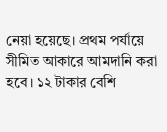নেয়া হয়েছে। প্রথম পর্যায়ে সীমিত আকারে আমদানি করা হবে। ১২ টাকার বেশি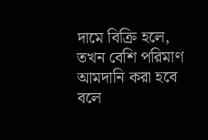দামে বিক্রি হলে, তখন বেশি পরিমাণ আমদানি করা হবে বলে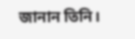জানান তিনি।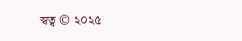স্বত্ব © ২০২৫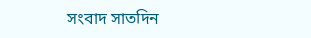সংবাদ সাতদিন